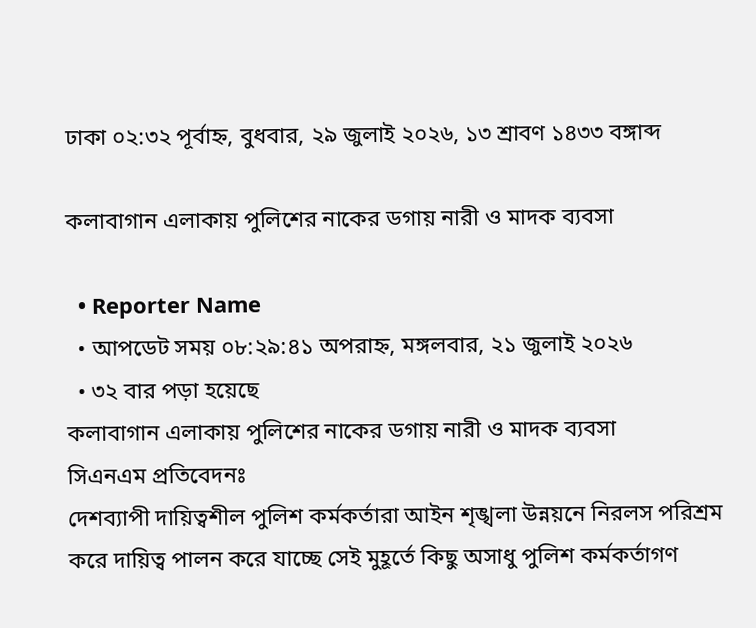ঢাকা ০২:৩২ পূর্বাহ্ন, বুধবার, ২৯ জুলাই ২০২৬, ১৩ শ্রাবণ ১৪৩৩ বঙ্গাব্দ

কলাবাগান এলাকায় পুলিশের নাকের ডগায় নারী ও মাদক ব্যবসা

  • Reporter Name
  • আপডেট সময় ০৮:২৯:৪১ অপরাহ্ন, মঙ্গলবার, ২১ জুলাই ২০২৬
  • ৩২ বার পড়া হয়েছে
কলাবাগান এলাকায় পুলিশের নাকের ডগায় নারী ও মাদক ব্যবসা
সিএনএম প্রতিবেদনঃ
দেশব্যাপী দায়িত্বশীল পুলিশ কর্মকর্তারা আইন শৃঙ্খলা উন্নয়নে নিরলস পরিশ্রম করে দায়িত্ব পালন করে যাচ্ছে সেই মুহূর্তে কিছু অসাধু পুলিশ কর্মকর্তাগণ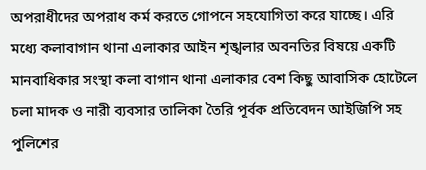অপরাধীদের অপরাধ কর্ম করতে গোপনে সহযোগিতা করে যাচ্ছে। এরি মধ্যে কলাবাগান থানা এলাকার আইন শৃঙ্খলার অবনতির বিষয়ে একটি মানবাধিকার সংস্থা কলা বাগান থানা এলাকার বেশ কিছু আবাসিক হোটেলে চলা মাদক ও নারী ব্যবসার তালিকা তৈরি পূর্বক প্রতিবেদন আইজিপি সহ পুলিশের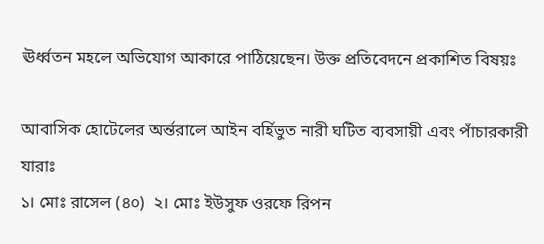ঊর্ধ্বতন মহলে অভিযোগ আকারে পাঠিয়েছেন। উক্ত প্রতিবেদনে প্রকাশিত বিষয়ঃ

আবাসিক হোটেলের অর্ন্তরালে আইন বর্হিভুত নারী ঘটিত ব্যবসায়ী এবং পাঁচারকারী যারাঃ
১। মোঃ রাসেল (৪০)  ২। মোঃ ইউসুফ ওরফে রিপন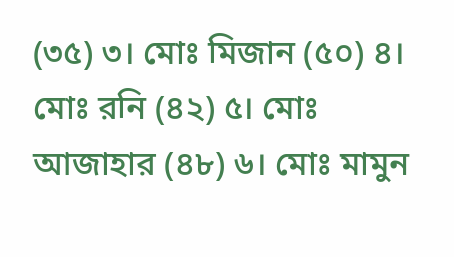(৩৫) ৩। মোঃ মিজান (৫০) ৪। মোঃ রনি (৪২) ৫। মোঃ আজাহার (৪৮) ৬। মোঃ মামুন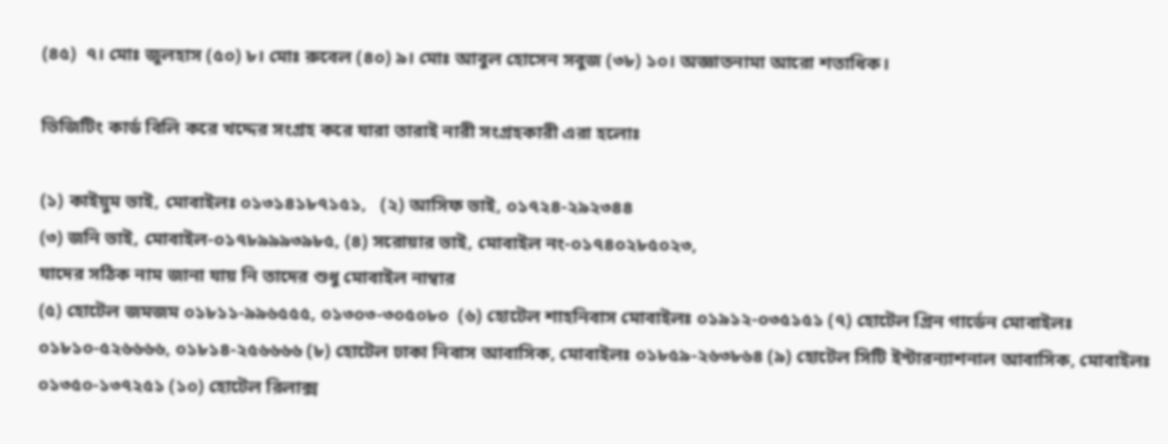(৪৫)  ৭। মোঃ জুলহাস (৫০) ৮। মোঃ রুবেল (৪০) ৯। মোঃ আবুল হোসেন সবুজ (৩৮) ১০। অজ্ঞাতনামা আরো শতাধিক।

ভিজিটিং কার্ড বিলি করে খদ্দের সংগ্রহ করে যারা তারাই নারী সংগ্রহকারী এরা হলোঃ

(১) কাইয়ুম ভাই, মোবাইলঃ ০১৩১৪১৮৭১৫১,   (২) আসিফ ভাই, ০১৭২৪-২৯২৩৪৪
(৩) জনি ভাই, মোবাইল-০১৭৮৯৯৯৩৯৮৫, (৪) সরোয়ার ভাই, মোবাইল নং-০১৭৪০২৮৫০২৩,
যাদের সঠিক নাম জানা যায় নি তাদের শুধু মোবাইল নাম্বার
(৫) হোটেল জমজম ০১৮১১-৯৯৬৫৫৫, ০১৩০৩-৩০৫০৮০  (৬) হোটেল শাহনিবাস মোবাইলঃ ০১৯১২-০৩৫১৫১ (৭) হোটেল গ্রিন গার্ডেন মোবাইলঃ ০১৮১০-৫২৬৬৬৬, ০১৮১৪-২৫৬৬৬৬ (৮) হোটেল ঢাকা নিবাস আবাসিক, মোবাইলঃ ০১৮৫৯-২৬৩৮৬৪ (৯) হোটেল সিটি ইন্টারন্যাশনাল আবাসিক, মোবাইলঃ ০১৩৫০-১৩৭২৫১ (১০) হোটেল রিলাক্স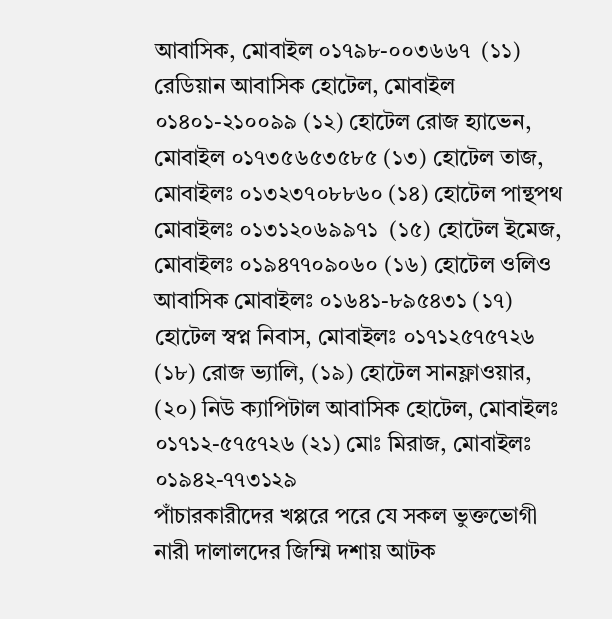আবাসিক, মোবাইল ০১৭৯৮-০০৩৬৬৭  (১১) রেডিয়ান আবাসিক হোটেল, মোবাইল ০১৪০১-২১০০৯৯ (১২) হোটেল রোজ হ্যাভেন, মোবাইল ০১৭৩৫৬৫৩৫৮৫ (১৩) হোটেল তাজ, মোবাইলঃ ০১৩২৩৭০৮৮৬০ (১৪) হোটেল পান্থপথ মোবাইলঃ ০১৩১২০৬৯৯৭১  (১৫) হোটেল ইমেজ, মোবাইলঃ ০১৯৪৭৭০৯০৬০ (১৬) হোটেল ওলিও আবাসিক মোবাইলঃ ০১৬৪১-৮৯৫৪৩১ (১৭) হোটেল স্বপ্ন নিবাস, মোবাইলঃ ০১৭১২৫৭৫৭২৬ (১৮) রোজ ভ্যালি, (১৯) হোটেল সানফ্লাওয়ার, (২০) নিউ ক্যাপিটাল আবাসিক হোটেল, মোবাইলঃ ০১৭১২-৫৭৫৭২৬ (২১) মোঃ মিরাজ, মোবাইলঃ ০১৯৪২-৭৭৩১২৯
পাঁচারকারীদের খপ্পরে পরে যে সকল ভুক্তভোগী নারী দালালদের জিম্মি দশায় আটক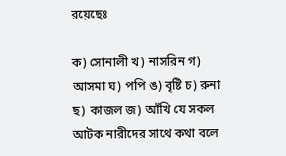রয়েছেঃ

ক) সোনালী খ) নাসরিন গ) আসমা ঘ) পপি ঙ) বৃষ্টি চ) রুনা  ছ) কাজল জ) আঁখি যে সকল আটক নারীদের সাথে কথা বলে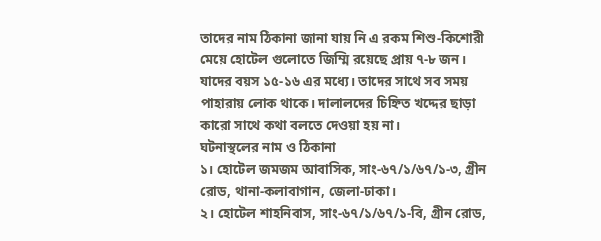তাদের নাম ঠিকানা জানা যায় নি এ রকম শিশু-কিশোরী মেয়ে হোটেল গুলোতে জিম্মি রয়েছে প্রায় ৭-৮ জন। যাদের বয়স ১৫-১৬ এর মধ্যে। তাদের সাথে সব সময় পাহারায় লোক থাকে। দালালদের চিহ্নিত খদ্দের ছাড়া কারো সাথে কথা বলতে দেওয়া হয় না।
ঘটনাস্থলের নাম ও ঠিকানা
১। হোটেল জমজম আবাসিক, সাং-৬৭/১/৬৭/১-৩, গ্রীন রোড, থানা-কলাবাগান, জেলা-ঢাকা।
২। হোটেল শাহনিবাস, সাং-৬৭/১/৬৭/১-বি, গ্রীন রোড,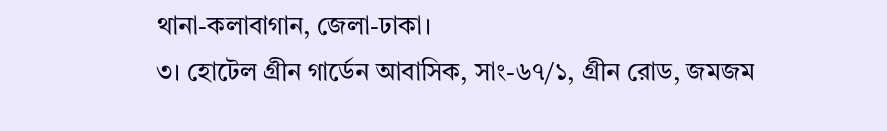থানা-কলাবাগান, জেলা-ঢাকা।
৩। হোটেল গ্রীন গার্ডেন আবাসিক, সাং-৬৭/১, গ্রীন রোড, জমজম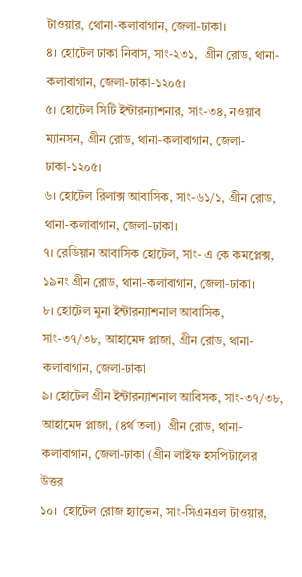টাওয়ার, থোনা-কলাবাগান, জেলা-ঢাকা।
৪। হোটেল ঢাকা নিবাস, সাং-২৩১,  গ্রীন রোড, থানা-কলাবাগান, জেলা-ঢাকা-১২০৫।
৫। হোটেল সিটি ইন্টারন্যাশনার, সাং-৩৪, নওয়াব ম্যানসন, গ্রীন রোড, থানা-কলাবাগান, জেলা-ঢাকা-১২০৫।
৬। হোটেল রিলাক্স আবাসিক, সাং-৬১/১, গ্রীন রোড, থানা-কলাবাগান, জেলা-ঢাকা।
৭। রেডিয়ান আবাসিক হোটেল, সাং- এ কে কমপ্লেক্স, ১৯নং গ্রীন রোড, থানা-কলাবাগান, জেলা-ঢাকা।
৮। হোটেল মুনা ইন্টারন্যাশনাল আবাসিক, সাং-৩৭/৩৮, আহামেদ প্লাজা, গ্রীন রোড, থানা-কলাবাগান, জেলা-ঢাকা
৯। হোটেল গ্রীন ইন্টারন্যাশনাল আবিসক, সাং-৩৭/৩৮, আহামেদ প্লাজা, (৪র্থ তলা)  গ্রীন রোড, থানা-কলাবাগান, জেলা-ঢাকা (গ্রীন লাইফ হসপিটালের উত্তর
১০।  হোটেল রোজ হ্যাভেন, সাং-সিএনএল টাওয়ার,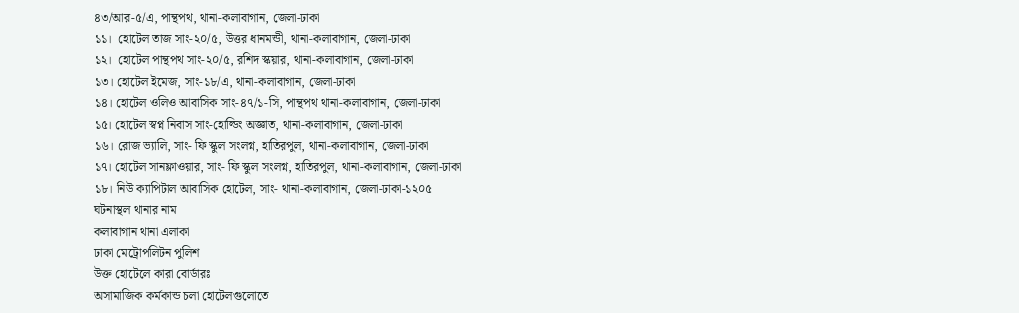৪৩/আর-৫/এ, পান্থপথ, থানা-কলাবাগান, জেলা-ঢাকা
১১।  হোটেল তাজ সাং-২০/৫, উত্তর ধানমন্ডী, থানা-কলাবাগান, জেলা-ঢাকা
১২।  হোটেল পান্থপথ সাং-২০/৫, রশিদ স্কয়ার, থানা-কলাবাগান, জেলা-ঢাকা
১৩। হোটেল ইমেজ, সাং-১৮/এ, থানা-কলাবাগান, জেলা-ঢাকা
১৪। হোটেল ওলিও আবাসিক সাং-৪৭/১-সি, পান্থপথ থানা-কলাবাগান, জেলা-ঢাকা
১৫। হোটেল স্বপ্ন নিবাস সাং-হোল্ডিং অজ্ঞাত, থানা-কলাবাগান, জেলা-ঢাকা
১৬। রোজ ভ্যালি, সাং- ফি স্কুল সংলগ্ন, হাতিরপুল, থানা-কলাবাগান, জেলা-ঢাকা
১৭। হোটেল সানফ্লাওয়ার, সাং- ফি স্কুল সংলগ্ন, হাতিরপুল, থানা-কলাবাগান, জেলা-ঢাকা
১৮। নিউ ক্যাপিটাল আবাসিক হোটেল, সাং- থানা-কলাবাগান, জেলা-ঢাকা-১২০৫
ঘটনাস্থল থানার নাম
কলাবাগান থানা এলাকা
ঢাকা মেট্রোপলিটন পুলিশ
উক্ত হোটেলে কারা বোর্ডারঃ
অসামাজিক কর্মকান্ড চলা হোটেলগুলোতে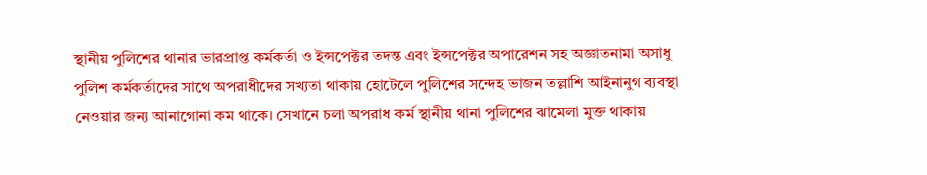স্থানীয় পুলিশের থানার ভারপ্রাপ্ত কর্মকর্তা ও ইন্সপেক্টর তদন্ত এবং ইন্সপেক্টর অপারেশন সহ অজ্ঞাতনামা অসাধু পুলিশ কর্মকর্তাদের সাথে অপরাধীদের সখ্যতা থাকায় হোটেলে পুলিশের সন্দেহ ভাজন তল্লাশি আইনানুগ ব্যবস্থা নেওয়ার জন্য আনাগোনা কম থাকে। সেখানে চলা অপরাধ কর্ম স্থানীয় থানা পুলিশের ঝামেলা মুক্ত থাকায়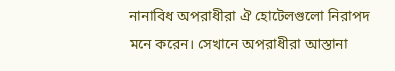নানাবিধ অপরাধীরা ঐ হোটেলগুলো নিরাপদ মনে করেন। সেখানে অপরাধীরা আস্তানা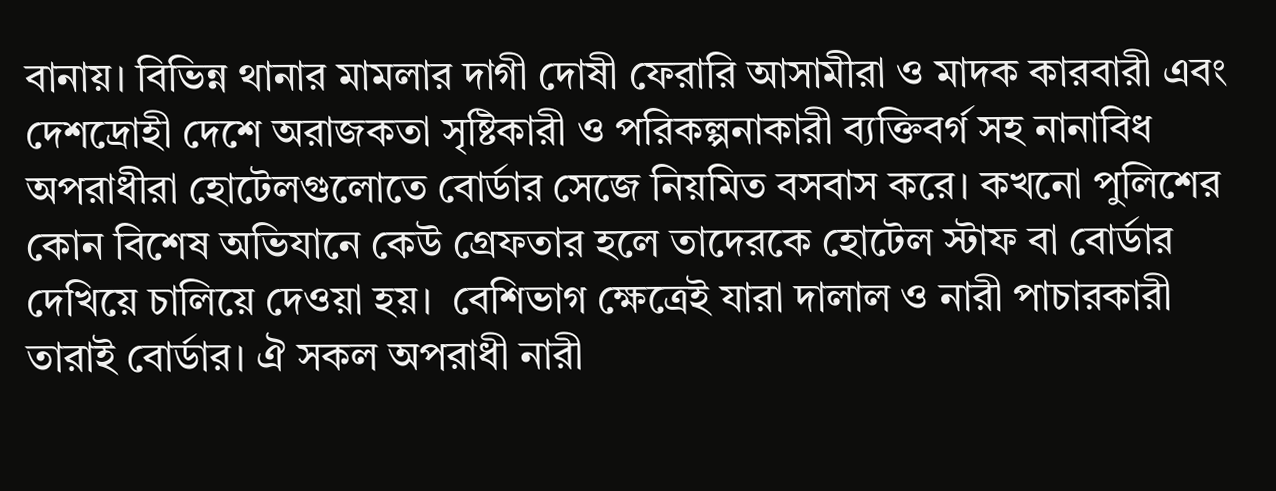বানায়। বিভিন্ন থানার মামলার দাগী দোষী ফেরারি আসামীরা ও মাদক কারবারী এবং দেশদ্রোহী দেশে অরাজকতা সৃষ্টিকারী ও পরিকল্পনাকারী ব্যক্তিবর্গ সহ নানাবিধ অপরাধীরা হোটেলগুলোতে বোর্ডার সেজে নিয়মিত বসবাস করে। কখনো পুলিশের কোন বিশেষ অভিযানে কেউ গ্রেফতার হলে তাদেরকে হোটেল স্টাফ বা বোর্ডার দেখিয়ে চালিয়ে দেওয়া হয়।  বেশিভাগ ক্ষেত্রেই যারা দালাল ও নারী পাচারকারী তারাই বোর্ডার। ঐ সকল অপরাধী নারী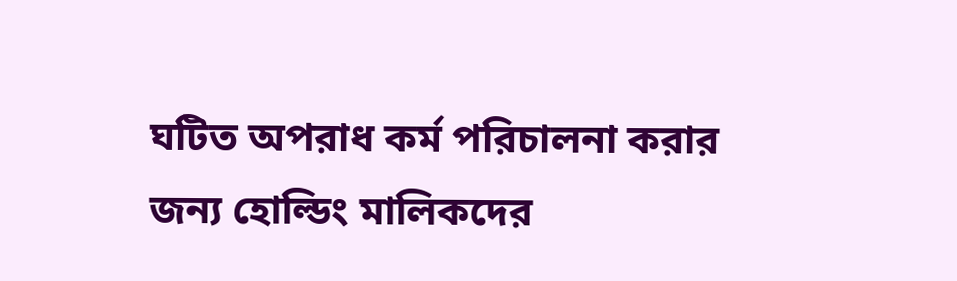ঘটিত অপরাধ কর্ম পরিচালনা করার জন্য হোল্ডিং মালিকদের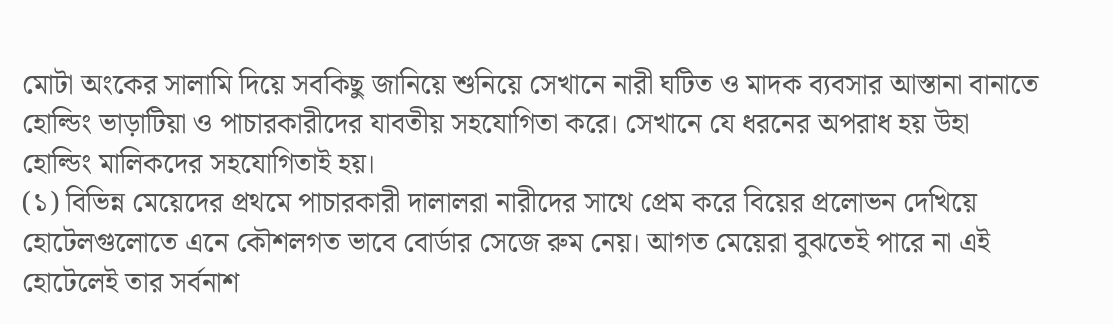মোটা অংকের সালামি দিয়ে সবকিছু জানিয়ে শুনিয়ে সেখানে নারী ঘটিত ও মাদক ব্যবসার আস্তানা বানাতে হোল্ডিং ভাড়াটিয়া ও পাচারকারীদের যাবতীয় সহযোগিতা করে। সেখানে যে ধরনের অপরাধ হয় উহা হোল্ডিং মালিকদের সহযোগিতাই হয়।
(১) বিভিন্ন মেয়েদের প্রথমে পাচারকারী দালালরা নারীদের সাথে প্রেম করে বিয়ের প্রলোভন দেখিয়ে হোটেলগুলোতে এনে কৌশলগত ভাবে বোর্ডার সেজে রুম নেয়। আগত মেয়েরা বুঝতেই পারে না এই হোটেলেই তার সর্বনাশ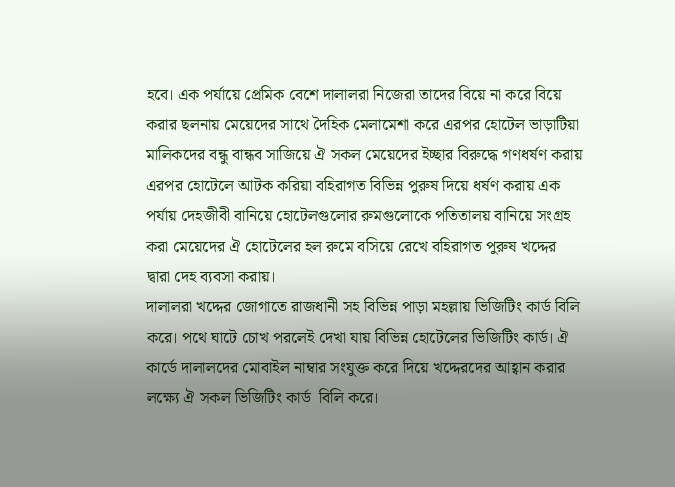হবে। এক পর্যায়ে প্রেমিক বেশে দালালরা নিজেরা তাদের বিয়ে না করে বিয়ে করার ছলনায় মেয়েদের সাথে দৈহিক মেলামেশা করে এরপর হোটেল ভাড়াটিয়া মালিকদের বন্ধু বান্ধব সাজিয়ে ঐ সকল মেয়েদের ইচ্ছার বিরুদ্ধে গণধর্ষণ করায় এরপর হোটেলে আটক করিয়া বহিরাগত বিভিন্ন পুরুষ দিয়ে ধর্ষণ করায় এক পর্যায় দেহজীবী বানিয়ে হোটেলগুলোর রুমগুলোকে পতিতালয় বানিয়ে সংগ্রহ করা মেয়েদের ঐ হোটেলের হল রুমে বসিয়ে রেখে বহিরাগত পুরুষ খদ্দের দ্বারা দেহ ব্যবসা করায়।
দালালরা খদ্দের জোগাতে রাজধানী সহ বিভিন্ন পাড়া মহল্লায় ভিজিটিং কার্ড বিলি করে। পথে ঘাটে চোখ পরলেই দেখা যায় বিভিন্ন হোটেলের ভিজিটিং কার্ড। ঐ কার্ডে দালালদের মোবাইল নাম্বার সংযুক্ত করে দিয়ে খদ্দেরদের আহ্বান করার লক্ষ্যে ঐ সকল ভিজিটিং কার্ড  বিলি করে।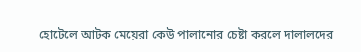হোটেলে আটক মেয়েরা কেউ পালানোর চেষ্টা করলে দালালদের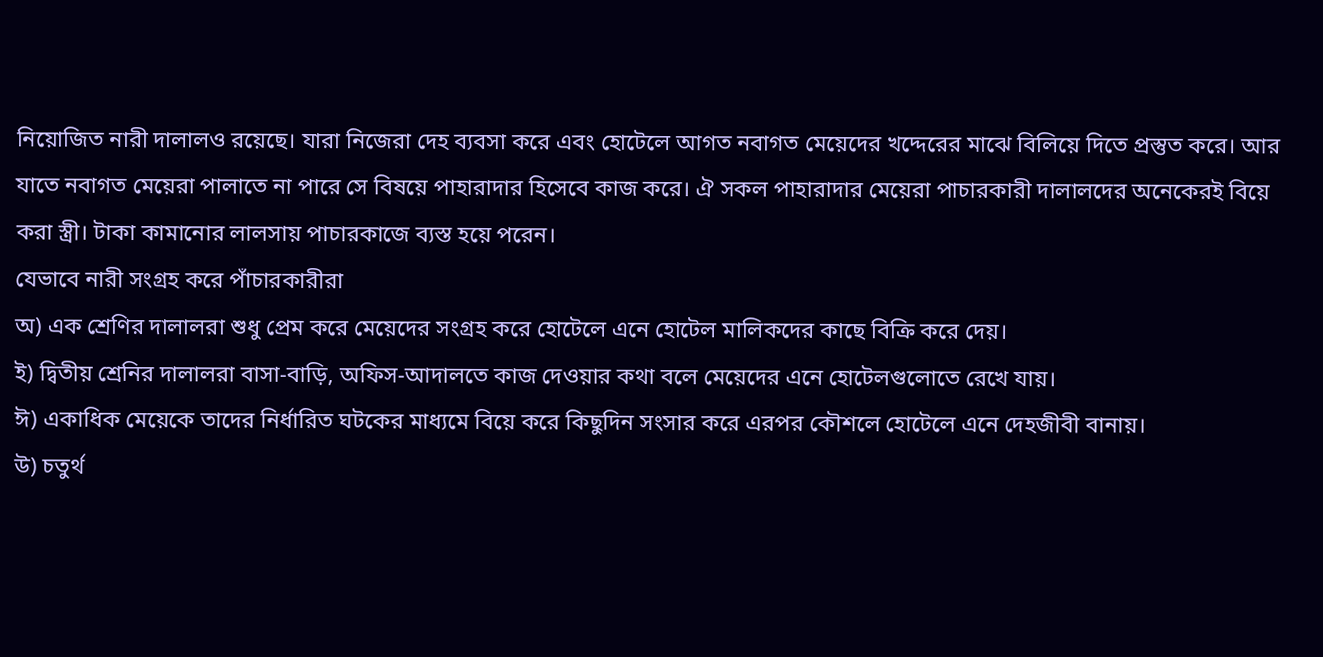নিয়োজিত নারী দালালও রয়েছে। যারা নিজেরা দেহ ব্যবসা করে এবং হোটেলে আগত নবাগত মেয়েদের খদ্দেরের মাঝে বিলিয়ে দিতে প্রস্তুত করে। আর যাতে নবাগত মেয়েরা পালাতে না পারে সে বিষয়ে পাহারাদার হিসেবে কাজ করে। ঐ সকল পাহারাদার মেয়েরা পাচারকারী দালালদের অনেকেরই বিয়ে করা স্ত্রী। টাকা কামানোর লালসায় পাচারকাজে ব্যস্ত হয়ে পরেন।
যেভাবে নারী সংগ্রহ করে পাঁচারকারীরা
অ) এক শ্রেণির দালালরা শুধু প্রেম করে মেয়েদের সংগ্রহ করে হোটেলে এনে হোটেল মালিকদের কাছে বিক্রি করে দেয়।
ই) দ্বিতীয় শ্রেনির দালালরা বাসা-বাড়ি, অফিস-আদালতে কাজ দেওয়ার কথা বলে মেয়েদের এনে হোটেলগুলোতে রেখে যায়।
ঈ) একাধিক মেয়েকে তাদের নির্ধারিত ঘটকের মাধ্যমে বিয়ে করে কিছুদিন সংসার করে এরপর কৌশলে হোটেলে এনে দেহজীবী বানায়।
উ) চতুর্থ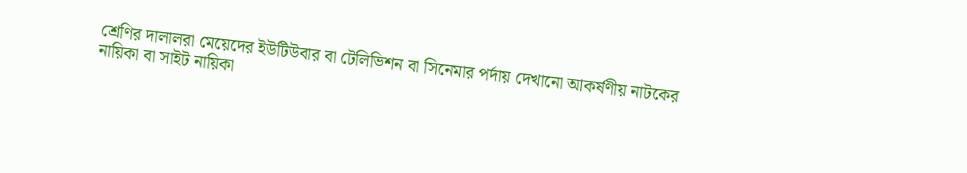শ্রেণির দালালরা মেয়েদের ইউটিউবার বা টেলিভিশন বা সিনেমার পর্দায় দেখানো আকর্ষণীয় নাটকের নায়িকা বা সাইট নায়িকা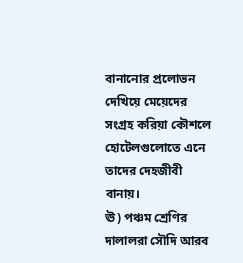বানানোর প্রলোভন দেখিয়ে মেয়েদের সংগ্রহ করিয়া কৌশলে হোটেলগুলোতে এনে তাদের দেহজীবী বানায়।
ঊ) পঞ্চম শ্রেণির দালালরা সৌদি আরব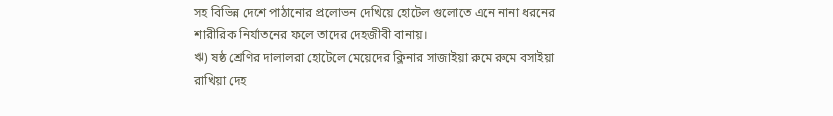সহ বিভিন্ন দেশে পাঠানোর প্রলোভন দেখিয়ে হোটেল গুলোতে এনে নানা ধরনের শারীরিক নির্যাতনের ফলে তাদের দেহজীবী বানায়।
ঋ) ষষ্ঠ শ্রেণির দালালরা হোটেলে মেয়েদের ক্লিনার সাজাইয়া রুমে রুমে বসাইয়া রাখিয়া দেহ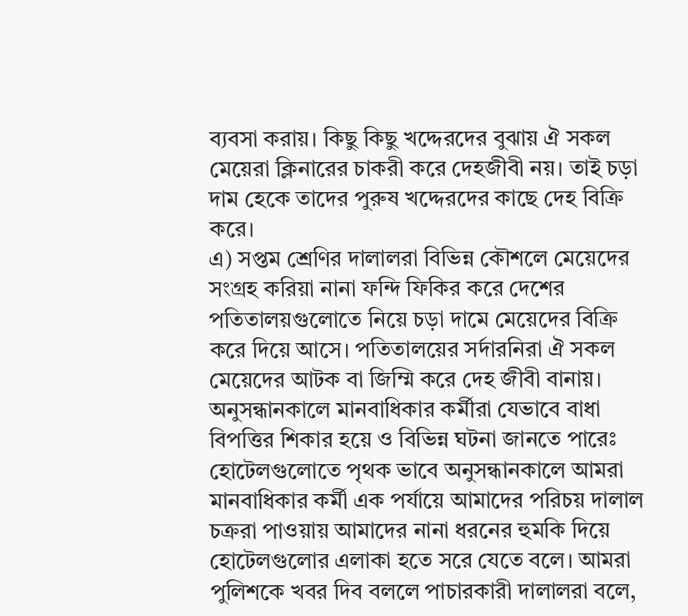ব্যবসা করায়। কিছু কিছু খদ্দেরদের বুঝায় ঐ সকল মেয়েরা ক্লিনারের চাকরী করে দেহজীবী নয়। তাই চড়া দাম হেকে তাদের পুরুষ খদ্দেরদের কাছে দেহ বিক্রি করে।
এ) সপ্তম শ্রেণির দালালরা বিভিন্ন কৌশলে মেয়েদের সংগ্রহ করিয়া নানা ফন্দি ফিকির করে দেশের পতিতালয়গুলোতে নিয়ে চড়া দামে মেয়েদের বিক্রি করে দিয়ে আসে। পতিতালয়ের সর্দারনিরা ঐ সকল মেয়েদের আটক বা জিম্মি করে দেহ জীবী বানায়।
অনুসন্ধানকালে মানবাধিকার কর্মীরা যেভাবে বাধা বিপত্তির শিকার হয়ে ও বিভিন্ন ঘটনা জানতে পারেঃ
হোটেলগুলোতে পৃথক ভাবে অনুসন্ধানকালে আমরা মানবাধিকার কর্মী এক পর্যায়ে আমাদের পরিচয় দালাল চক্ররা পাওয়ায় আমাদের নানা ধরনের হুমকি দিয়ে হোটেলগুলোর এলাকা হতে সরে যেতে বলে। আমরা পুলিশকে খবর দিব বললে পাচারকারী দালালরা বলে,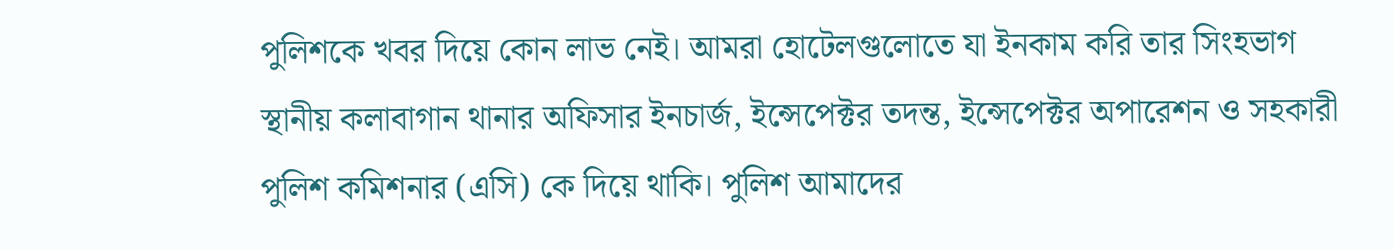পুলিশকে খবর দিয়ে কোন লাভ নেই। আমরা হোটেলগুলোতে যা ইনকাম করি তার সিংহভাগ স্থানীয় কলাবাগান থানার অফিসার ইনচার্জ, ইন্সেপেক্টর তদন্ত, ইন্সেপেক্টর অপারেশন ও সহকারী পুলিশ কমিশনার (এসি) কে দিয়ে থাকি। পুলিশ আমাদের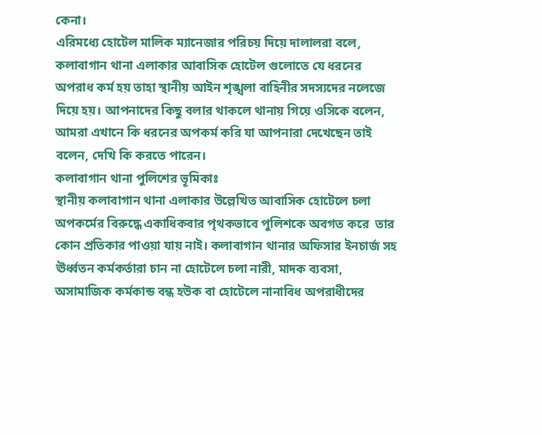কেনা।
এরিমধ্যে হোটেল মালিক ম্যানেজার পরিচয় দিয়ে দালালরা বলে, কলাবাগান থানা এলাকার আবাসিক হোটেল গুলোতে যে ধরনের অপরাধ কর্ম হয় তাহা স্থানীয় আইন শৃঙ্খলা বাহিনীর সদস্যদের নলেজে দিয়ে হয়। আপনাদের কিছু বলার থাকলে থানায় গিয়ে ওসিকে বলেন, আমরা এখানে কি ধরনের অপকর্ম করি যা আপনারা দেখেছেন তাই বলেন, দেখি কি করতে পারেন।
কলাবাগান থানা পুলিশের ভূমিকাঃ
স্থানীয় কলাবাগান থানা এলাকার উল্লেখিত আবাসিক হোটেলে চলা অপকর্মের বিরুদ্ধে একাধিকবার পৃথকভাবে পুলিশকে অবগত করে  তার কোন প্রতিকার পাওয়া যায় নাই। কলাবাগান থানার অফিসার ইনচার্জ সহ ঊর্ধ্বতন কর্মকর্তারা চান না হোটেলে চলা নারী, মাদক ব্যবসা, অসামাজিক কর্মকান্ড বন্ধ হউক বা হোটেলে নানাবিধ অপরাধীদের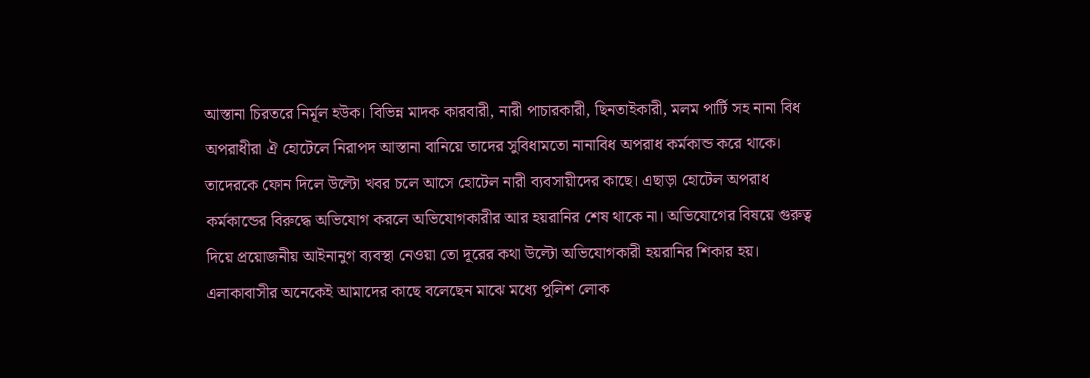আস্তানা চিরতরে নির্মূল হউক। বিভিন্ন মাদক কারবারী, নারী পাচারকারী, ছিনতাইকারী, মলম পার্টি সহ নানা বিধ অপরাধীরা ঐ হোটেলে নিরাপদ আস্তানা বানিয়ে তাদের সুবিধামতো নানাবিধ অপরাধ কর্মকান্ড করে থাকে। তাদেরকে ফোন দিলে উল্টো খবর চলে আসে হোটেল নারী ব্যবসায়ীদের কাছে। এছাড়া হোটেল অপরাধ কর্মকান্ডের বিরুদ্ধে অভিযোগ করলে অভিযোগকারীর আর হয়রানির শেষ থাকে না। অভিযোগের বিষয়ে গুরুত্ব দিয়ে প্রয়োজনীয় আইনানুগ ব্যবস্থা নেওয়া তো দূরের কথা উল্টো অভিযোগকারী হয়রানির শিকার হয়। এলাকাবাসীর অনেকেই আমাদের কাছে বলেছেন মাঝে মধ্যে পুলিশ লোক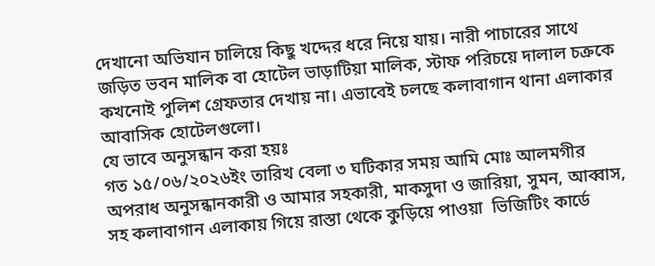দেখানো অভিযান চালিয়ে কিছু খদ্দের ধরে নিয়ে যায়। নারী পাচারের সাথে জড়িত ভবন মালিক বা হোটেল ভাড়াটিয়া মালিক, স্টাফ পরিচয়ে দালাল চক্রকে কখনোই পুলিশ গ্রেফতার দেখায় না। এভাবেই চলছে কলাবাগান থানা এলাকার আবাসিক হোটেলগুলো।
যে ভাবে অনুসন্ধান করা হয়ঃ
গত ১৫/০৬/২০২৬ইং তারিখ বেলা ৩ ঘটিকার সময় আমি মোঃ আলমগীর অপরাধ অনুসন্ধানকারী ও আমার সহকারী, মাকসুদা ও জারিয়া, সুমন, আব্বাস, সহ কলাবাগান এলাকায় গিয়ে রাস্তা থেকে কুড়িয়ে পাওয়া  ভিজিটিং কার্ডে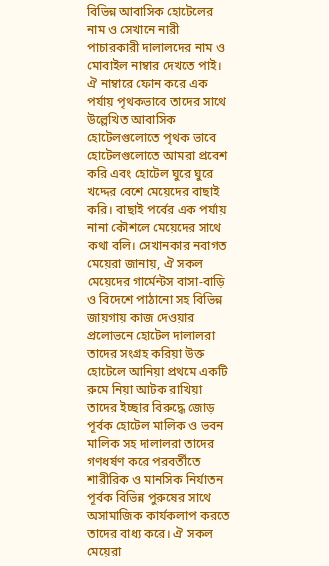বিভিন্ন আবাসিক হোটেলের নাম ও সেখানে নারী পাচারকারী দালালদের নাম ও মোবাইল নাম্বার দেখতে পাই। ঐ নাম্বারে ফোন করে এক পর্যায় পৃথকভাবে তাদের সাথে উল্লেখিত আবাসিক হোটেলগুলোতে পৃথক ভাবে হোটেলগুলোতে আমরা প্রবেশ করি এবং হোটেল ঘুরে ঘুরে খদ্দের বেশে মেয়েদের বাছাই করি। বাছাই পর্বের এক পর্যায় নানা কৌশলে মেয়েদের সাথে কথা বলি। সেখানকার নবাগত মেয়েরা জানায়, ঐ সকল মেয়েদের গার্মেন্টস বাসা-বাড়ি ও বিদেশে পাঠানো সহ বিভিন্ন জায়গায় কাজ দেওয়ার প্রলোভনে হোটেল দালালরা তাদের সংগ্রহ করিয়া উক্ত হোটেলে আনিয়া প্রথমে একটি রুমে নিয়া আটক রাখিয়া তাদের ইচ্ছার বিরুদ্ধে জোড় পূর্বক হোটেল মালিক ও ভবন মালিক সহ দালালরা তাদের গণধর্ষণ করে পরবর্তীতে শারীরিক ও মানসিক নির্যাতন পূর্বক বিভিন্ন পুরুষের সাথে অসামাজিক কার্যকলাপ করতে তাদের বাধ্য করে। ঐ সকল মেয়েরা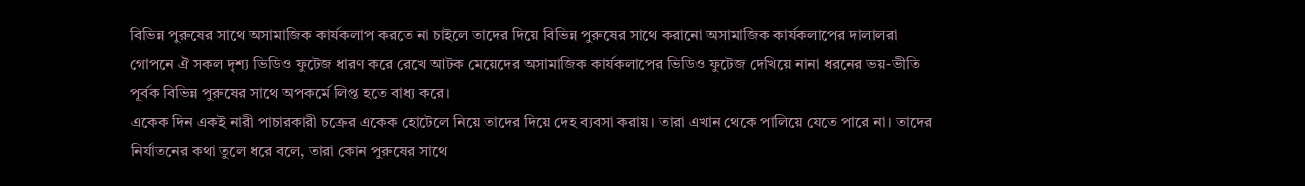বিভিন্ন পুরুষের সাথে অসামাজিক কার্যকলাপ করতে না চাইলে তাদের দিয়ে বিভিন্ন পুরুষের সাথে করানো অসামাজিক কার্যকলাপের দালালরা গোপনে ঐ সকল দৃশ্য ভিডিও ফুটেজ ধারণ করে রেখে আটক মেয়েদের অসামাজিক কার্যকলাপের ভিডিও ফুটেজ দেখিয়ে নানা ধরনের ভয়-ভীতি পূর্বক বিভিন্ন পুরুষের সাথে অপকর্মে লিপ্ত হতে বাধ্য করে।
একেক দিন একই নারী পাচারকারী চক্রের একেক হোটেলে নিয়ে তাদের দিয়ে দেহ ব্যবসা করায়। তারা এখান থেকে পালিয়ে যেতে পারে না। তাদের নির্যাতনের কথা তুলে ধরে বলে, তারা কোন পুরুষের সাথে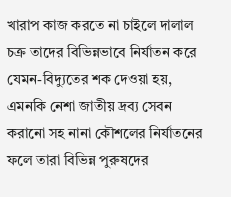খারাপ কাজ করতে না চাইলে দালাল চক্র তাদের বিভিন্নভাবে নির্যাতন করে যেমন-বিদ্যুতের শক দেওয়া হয়, এমনকি নেশা জাতীয় দ্রব্য সেবন করানো সহ নানা কৌশলের নির্যাতনের ফলে তারা বিভিন্ন পুরুষদের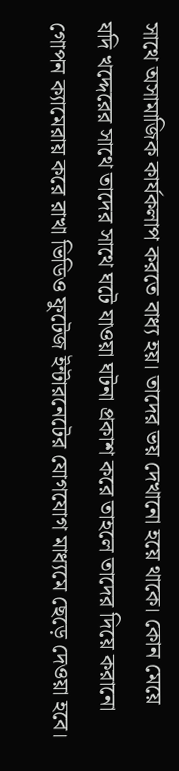সাথে অসামাজিক কার্যকলাপ করতে বাধ্য হয়। তাদের ভয় দেখানো হয়ে থাকে। কোন মেয়ে যদি খদ্দেরের সাথে তাদের সাথে ঘটে যাওয়া ঘটনা প্রকাশ করে তাহলে তাদের দিয়ে করানো গোপন ক্যামেরায় করে রাখা ভিডিও ফুটেজ ইন্টারনেটের যোগযোগ মাধ্যমে ছেড়ে দেওয়া হবে।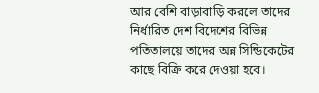আর বেশি বাড়াবাড়ি করলে তাদের নির্ধারিত দেশ বিদেশের বিভিন্ন পতিতালয়ে তাদের অন্ন সিন্ডিকেটের কাছে বিক্রি করে দেওয়া হবে।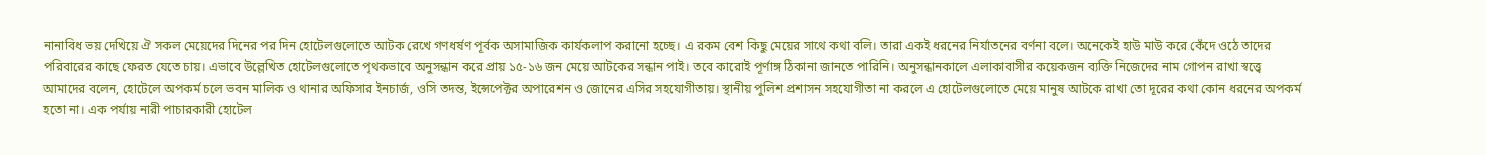নানাবিধ ভয় দেখিয়ে ঐ সকল মেয়েদের দিনের পর দিন হোটেলগুলোতে আটক রেখে গণধর্ষণ পূর্বক অসামাজিক কার্যকলাপ করানো হচ্ছে। এ রকম বেশ কিছু মেয়ের সাথে কথা বলি। তারা একই ধরনের নির্যাতনের বর্ণনা বলে। অনেকেই হাউ মাউ করে কেঁদে ওঠে তাদের পরিবারের কাছে ফেরত যেতে চায়। এভাবে উল্লেখিত হোটেলগুলোতে পৃথকভাবে অনুসন্ধান করে প্রায় ১৫-১৬ জন মেয়ে আটকের সন্ধান পাই। তবে কারোই পূর্ণাঙ্গ ঠিকানা জানতে পারিনি। অনুসন্ধানকালে এলাকাবাসীর কয়েকজন ব্যক্তি নিজেদের নাম গোপন রাখা স্বত্ত্বে আমাদের বলেন, হোটেলে অপকর্ম চলে ভবন মালিক ও থানার অফিসার ইনচার্জ, ওসি তদন্ত, ইন্সেপেক্টর অপারেশন ও জোনের এসির সহযোগীতায়। স্থানীয় পুলিশ প্রশাসন সহযোগীতা না করলে এ হোটেলগুলোতে মেয়ে মানুষ আটকে রাখা তো দূরের কথা কোন ধরনের অপকর্ম হতো না। এক পর্যায় নারী পাচারকারী হোটেল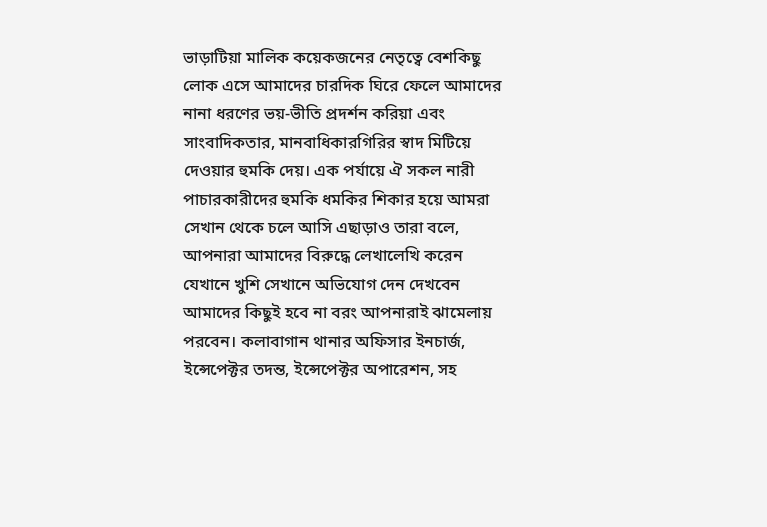ভাড়াটিয়া মালিক কয়েকজনের নেতৃত্বে বেশকিছু লোক এসে আমাদের চারদিক ঘিরে ফেলে আমাদের নানা ধরণের ভয়-ভীতি প্রদর্শন করিয়া এবং সাংবাদিকতার, মানবাধিকারগিরির স্বাদ মিটিয়ে দেওয়ার হুমকি দেয়। এক পর্যায়ে ঐ সকল নারী পাচারকারীদের হুমকি ধমকির শিকার হয়ে আমরা সেখান থেকে চলে আসি এছাড়াও তারা বলে, আপনারা আমাদের বিরুদ্ধে লেখালেখি করেন যেখানে খুশি সেখানে অভিযোগ দেন দেখবেন আমাদের কিছুই হবে না বরং আপনারাই ঝামেলায় পরবেন। কলাবাগান থানার অফিসার ইনচার্জ, ইন্সেপেক্টর তদন্ত, ইন্সেপেক্টর অপারেশন, সহ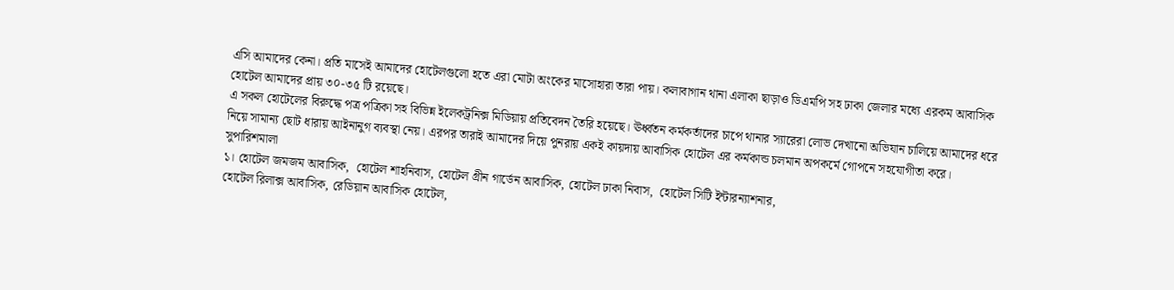এসি আমাদের কেনা। প্রতি মাসেই আমাদের হোটেলগুলো হতে এরা মোটা অংকের মাসোহারা তারা পায়। কলাবাগান থানা এলাকা ছাড়াও ডিএমপি সহ ঢাকা জেলার মধ্যে এরকম আবাসিক হোটেল আমাদের প্রায় ৩০-৩৫ টি রয়েছে।
এ সকল হোটেলের বিরুদ্ধে পত্র পত্রিকা সহ বিভিন্ন ইলেকট্রনিক্স মিডিয়ায় প্রতিবেদন তৈরি হয়েছে। ঊর্ধ্বতন কর্মকর্তাদের চাপে থানার স্যারেরা লোভ দেখানো অভিযান চালিয়ে আমাদের ধরে নিয়ে সামান্য ছোট ধারায় আইনানুগ ব্যবস্থা নেয়। এরপর তারাই আমাদের দিয়ে পুনরায় একই কায়দায় আবাসিক হোটেল এর কর্মকান্ড চলমান অপকর্মে গোপনে সহযোগীতা করে।
সুপারিশমালা
১। হোটেল জমজম আবাসিক,  হোটেল শাহনিবাস, হোটেল গ্রীন গার্ডেন আবাসিক, হোটেল ঢাকা নিবাস,  হোটেল সিটি ইন্টারন্যাশনার,
হোটেল রিলাক্স আবাসিক, রেডিয়ান আবাসিক হোটেল,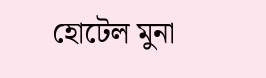হোটেল মুনা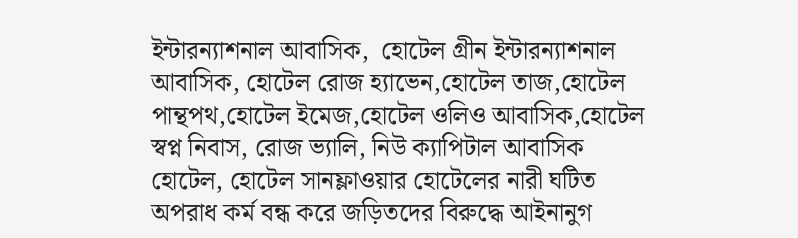ইন্টারন্যাশনাল আবাসিক,  হোটেল গ্রীন ইন্টারন্যাশনাল আবাসিক, হোটেল রোজ হ্যাভেন,হোটেল তাজ,হোটেল পান্থপথ,হোটেল ইমেজ,হোটেল ওলিও আবাসিক,হোটেল স্বপ্ন নিবাস, রোজ ভ্যালি, নিউ ক্যাপিটাল আবাসিক হোটেল, হোটেল সানফ্লাওয়ার হোটেলের নারী ঘটিত অপরাধ কর্ম বন্ধ করে জড়িতদের বিরুদ্ধে আইনানুগ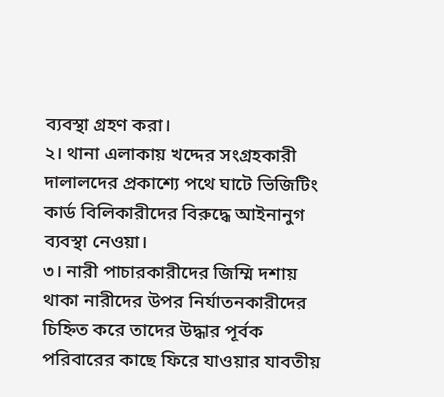ব্যবস্থা গ্রহণ করা।
২। থানা এলাকায় খদ্দের সংগ্রহকারী দালালদের প্রকাশ্যে পথে ঘাটে ভিজিটিং কার্ড বিলিকারীদের বিরুদ্ধে আইনানুগ ব্যবস্থা নেওয়া।
৩। নারী পাচারকারীদের জিম্মি দশায় থাকা নারীদের উপর নির্যাতনকারীদের চিহ্নিত করে তাদের উদ্ধার পূর্বক পরিবারের কাছে ফিরে যাওয়ার যাবতীয়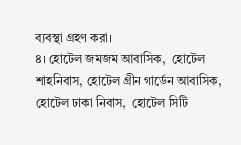ব্যবস্থা গ্রহণ করা।
৪। হোটেল জমজম আবাসিক,  হোটেল শাহনিবাস, হোটেল গ্রীন গার্ডেন আবাসিক, হোটেল ঢাকা নিবাস,  হোটেল সিটি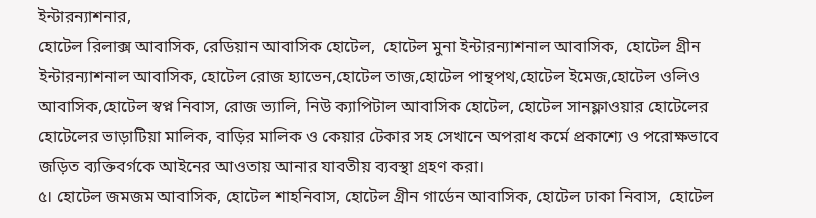ইন্টারন্যাশনার,
হোটেল রিলাক্স আবাসিক, রেডিয়ান আবাসিক হোটেল,  হোটেল মুনা ইন্টারন্যাশনাল আবাসিক,  হোটেল গ্রীন ইন্টারন্যাশনাল আবাসিক, হোটেল রোজ হ্যাভেন,হোটেল তাজ,হোটেল পান্থপথ,হোটেল ইমেজ,হোটেল ওলিও আবাসিক,হোটেল স্বপ্ন নিবাস, রোজ ভ্যালি, নিউ ক্যাপিটাল আবাসিক হোটেল, হোটেল সানফ্লাওয়ার হোটেলের হোটেলের ভাড়াটিয়া মালিক, বাড়ির মালিক ও কেয়ার টেকার সহ সেখানে অপরাধ কর্মে প্রকাশ্যে ও পরোক্ষভাবে জড়িত ব্যক্তিবর্গকে আইনের আওতায় আনার যাবতীয় ব্যবস্থা গ্রহণ করা।
৫। হোটেল জমজম আবাসিক, হোটেল শাহনিবাস, হোটেল গ্রীন গার্ডেন আবাসিক, হোটেল ঢাকা নিবাস,  হোটেল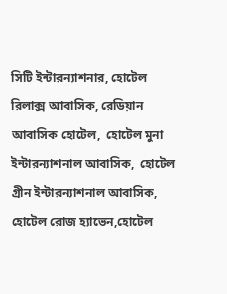সিটি ইন্টারন্যাশনার, হোটেল রিলাক্স আবাসিক, রেডিয়ান আবাসিক হোটেল,  হোটেল মুনা ইন্টারন্যাশনাল আবাসিক,  হোটেল গ্রীন ইন্টারন্যাশনাল আবাসিক, হোটেল রোজ হ্যাভেন,হোটেল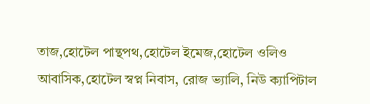তাজ,হোটেল পান্থপথ,হোটেল ইমেজ,হোটেল ওলিও আবাসিক,হোটেল স্বপ্ন নিবাস, রোজ ভ্যালি, নিউ ক্যাপিটাল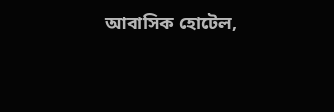আবাসিক হোটেল,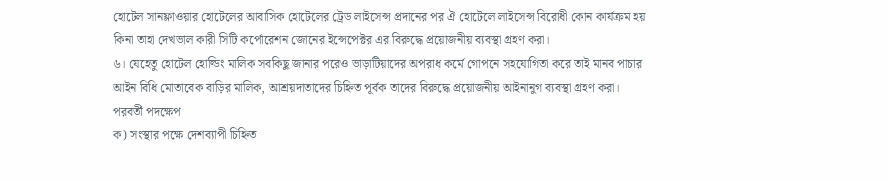হোটেল সানফ্লাওয়ার হোটেলের আবাসিক হোটেলের ট্রেড লাইসেন্স প্রদানের পর ঐ হোটেলে লাইসেন্স বিরোধী কোন কার্যক্রম হয় কিনা তাহা দেখভাল কারী সিটি কর্পোরেশন জোনের ইন্সেপেক্টর এর বিরুদ্ধে প্রয়োজনীয় ব্যবস্থা গ্রহণ করা।
৬। যেহেতু হোটেল হোল্ডিং মালিক সবকিছু জানার পরেও ভাড়াটিয়াদের অপরাধ কর্মে গোপনে সহযোগিতা করে তাই মানব পাচার আইন বিধি মোতাবেক বাড়ির মালিক, আশ্রয়দাতাদের চিহ্নিত পূর্বক তাদের বিরুদ্ধে প্রয়োজনীয় আইনানুগ ব্যবস্থা গ্রহণ করা।
পরবর্তী পদক্ষেপ
ক) সংস্থার পক্ষে দেশব্যাপী চিহ্নিত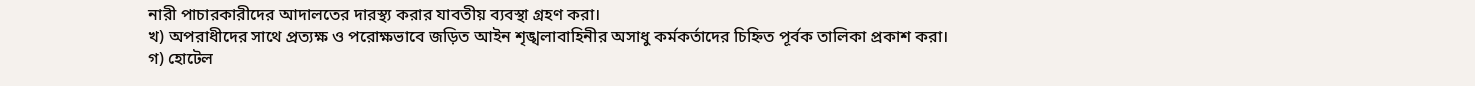নারী পাচারকারীদের আদালতের দারস্থ্য করার যাবতীয় ব্যবস্থা গ্রহণ করা।
খ) অপরাধীদের সাথে প্রত্যক্ষ ও পরোক্ষভাবে জড়িত আইন শৃঙ্খলাবাহিনীর অসাধু কর্মকর্তাদের চিহ্নিত পূর্বক তালিকা প্রকাশ করা।
গ) হোটেল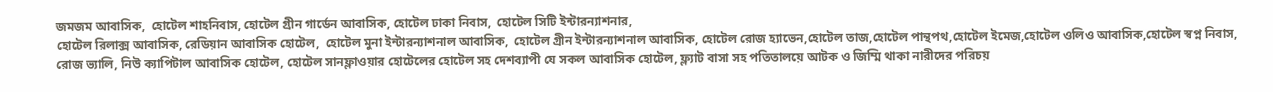জমজম আবাসিক,  হোটেল শাহনিবাস, হোটেল গ্রীন গার্ডেন আবাসিক, হোটেল ঢাকা নিবাস,  হোটেল সিটি ইন্টারন্যাশনার,
হোটেল রিলাক্স আবাসিক, রেডিয়ান আবাসিক হোটেল,  হোটেল মুনা ইন্টারন্যাশনাল আবাসিক,  হোটেল গ্রীন ইন্টারন্যাশনাল আবাসিক, হোটেল রোজ হ্যাভেন,হোটেল তাজ,হোটেল পান্থপথ,হোটেল ইমেজ,হোটেল ওলিও আবাসিক,হোটেল স্বপ্ন নিবাস, রোজ ভ্যালি, নিউ ক্যাপিটাল আবাসিক হোটেল, হোটেল সানফ্লাওয়ার হোটেলের হোটেল সহ দেশব্যাপী যে সকল আবাসিক হোটেল, ফ্ল্যাট বাসা সহ পতিতালয়ে আটক ও জিম্মি থাকা নারীদের পরিচয়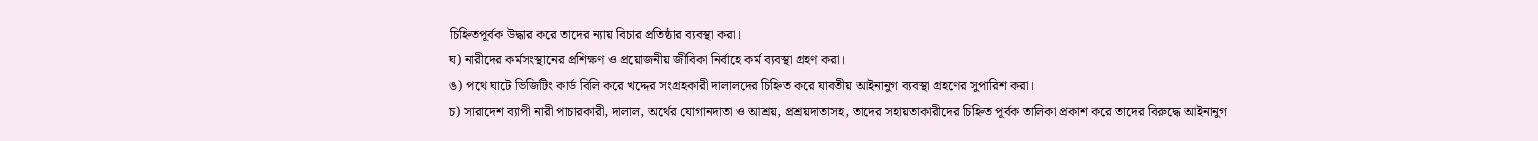চিহ্নিতপূর্বক উদ্ধার করে তাদের ন্যায় বিচার প্রতিষ্ঠার ব্যবস্থা করা।
ঘ) নারীদের কর্মসংস্থানের প্রশিক্ষণ ও প্রয়োজনীয় জীবিকা নির্বাহে কর্ম ব্যবস্থা গ্রহণ করা।
ঙ) পথে ঘাটে ভিজিটিং কার্ড বিলি করে খদ্দের সংগ্রহকারী দালালদের চিহ্নিত করে যাবতীয় আইনানুগ ব্যবস্থা গ্রহণের সুপারিশ করা।
চ) সারাদেশ ব্যাপী নারী পাচারকারী, দালাল, অর্থের যোগানদাতা ও আশ্রয়, প্রশ্রয়দাতাসহ, তাদের সহায়তাকারীদের চিহ্নিত পূর্বক তালিকা প্রকাশ করে তাদের বিরুদ্ধে আইনানুগ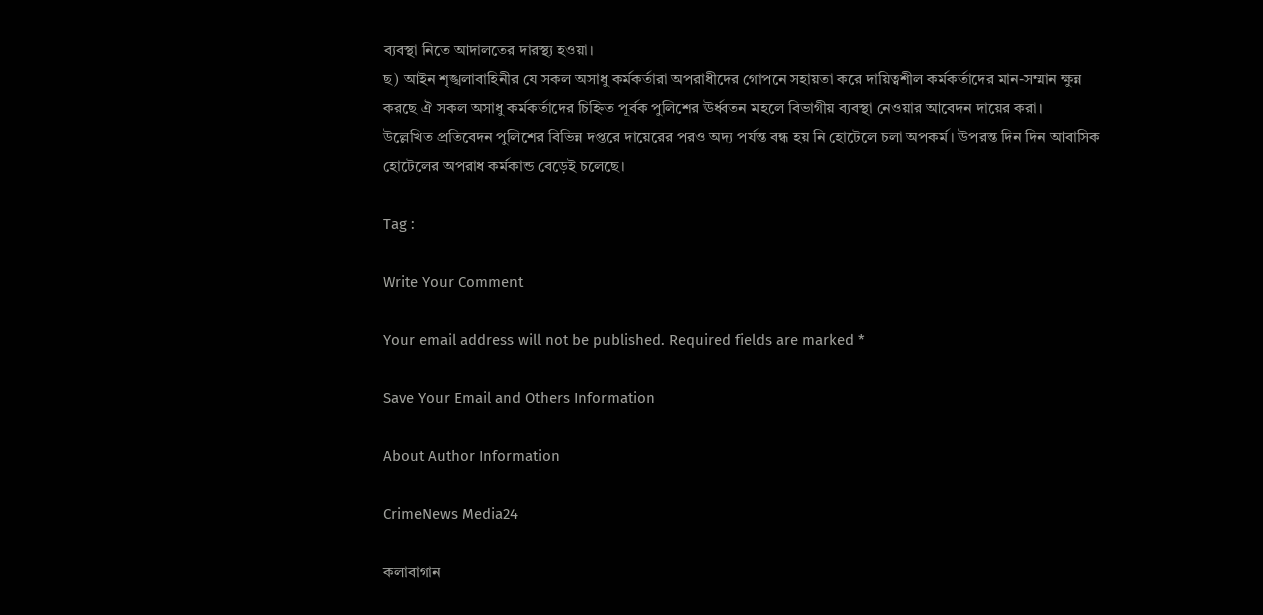ব্যবস্থা নিতে আদালতের দারস্থ্য হওয়া।
ছ) আইন শৃঙ্খলাবাহিনীর যে সকল অসাধু কর্মকর্তারা অপরাধীদের গোপনে সহায়তা করে দায়িত্বশীল কর্মকর্তাদের মান-সম্মান ক্ষুন্ন করছে ঐ সকল অসাধু কর্মকর্তাদের চিহ্নিত পূর্বক পুলিশের ঊর্ধ্বতন মহলে বিভাগীয় ব্যবস্থা নেওয়ার আবেদন দায়ের করা।
উল্লেখিত প্রতিবেদন পুলিশের বিভিন্ন দপ্তরে দায়েরের পরও অদ্য পর্যন্ত বন্ধ হয় নি হোটেলে চলা অপকর্ম। উপরন্ত দিন দিন আবাসিক হোটেলের অপরাধ কর্মকান্ড বেড়েই চলেছে।

Tag :

Write Your Comment

Your email address will not be published. Required fields are marked *

Save Your Email and Others Information

About Author Information

CrimeNews Media24

কলাবাগান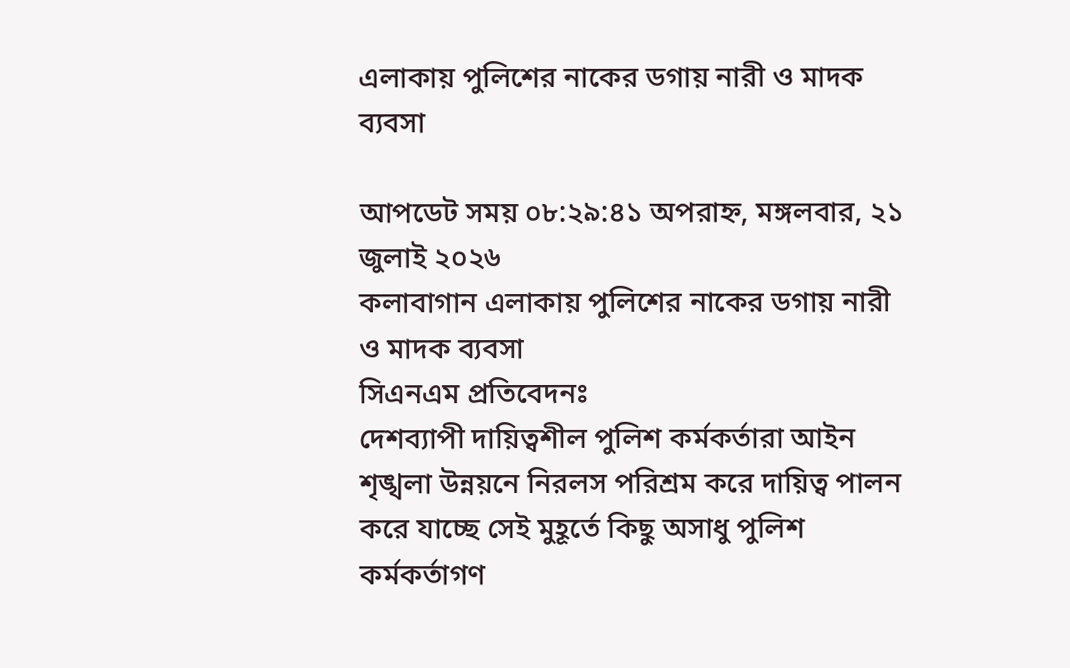এলাকায় পুলিশের নাকের ডগায় নারী ও মাদক ব্যবসা

আপডেট সময় ০৮:২৯:৪১ অপরাহ্ন, মঙ্গলবার, ২১ জুলাই ২০২৬
কলাবাগান এলাকায় পুলিশের নাকের ডগায় নারী ও মাদক ব্যবসা
সিএনএম প্রতিবেদনঃ
দেশব্যাপী দায়িত্বশীল পুলিশ কর্মকর্তারা আইন শৃঙ্খলা উন্নয়নে নিরলস পরিশ্রম করে দায়িত্ব পালন করে যাচ্ছে সেই মুহূর্তে কিছু অসাধু পুলিশ কর্মকর্তাগণ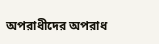অপরাধীদের অপরাধ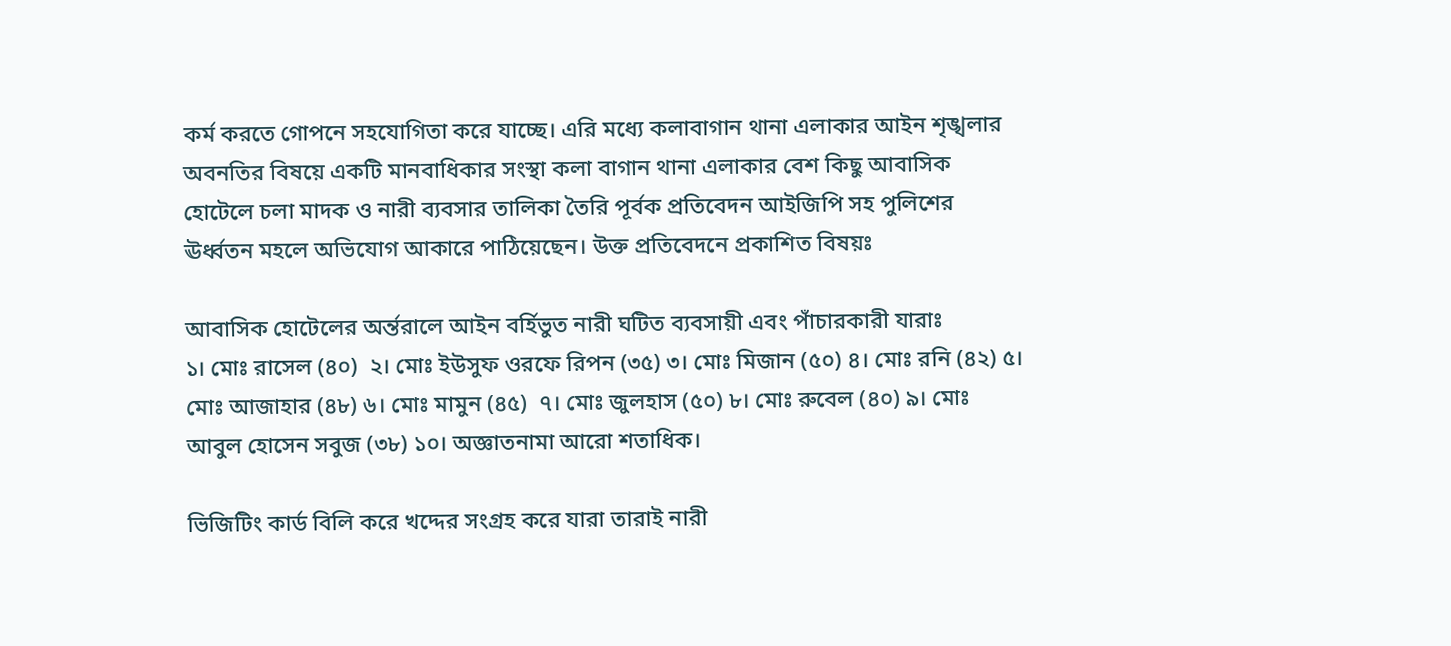কর্ম করতে গোপনে সহযোগিতা করে যাচ্ছে। এরি মধ্যে কলাবাগান থানা এলাকার আইন শৃঙ্খলার অবনতির বিষয়ে একটি মানবাধিকার সংস্থা কলা বাগান থানা এলাকার বেশ কিছু আবাসিক হোটেলে চলা মাদক ও নারী ব্যবসার তালিকা তৈরি পূর্বক প্রতিবেদন আইজিপি সহ পুলিশের ঊর্ধ্বতন মহলে অভিযোগ আকারে পাঠিয়েছেন। উক্ত প্রতিবেদনে প্রকাশিত বিষয়ঃ

আবাসিক হোটেলের অর্ন্তরালে আইন বর্হিভুত নারী ঘটিত ব্যবসায়ী এবং পাঁচারকারী যারাঃ
১। মোঃ রাসেল (৪০)  ২। মোঃ ইউসুফ ওরফে রিপন (৩৫) ৩। মোঃ মিজান (৫০) ৪। মোঃ রনি (৪২) ৫। মোঃ আজাহার (৪৮) ৬। মোঃ মামুন (৪৫)  ৭। মোঃ জুলহাস (৫০) ৮। মোঃ রুবেল (৪০) ৯। মোঃ আবুল হোসেন সবুজ (৩৮) ১০। অজ্ঞাতনামা আরো শতাধিক।

ভিজিটিং কার্ড বিলি করে খদ্দের সংগ্রহ করে যারা তারাই নারী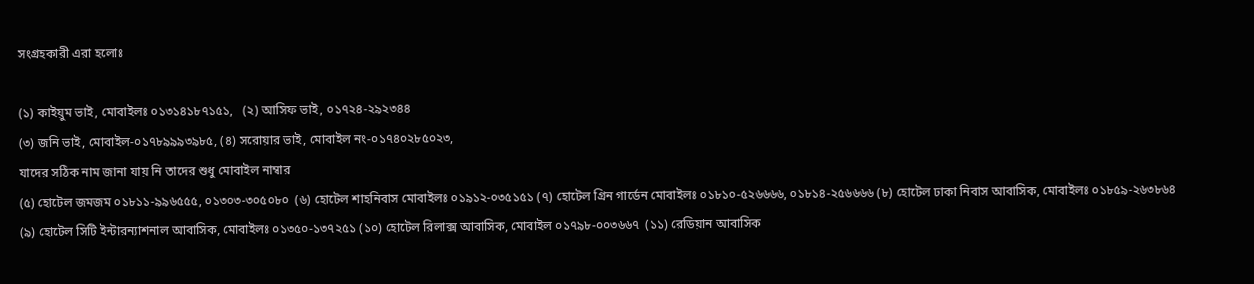সংগ্রহকারী এরা হলোঃ

(১) কাইয়ুম ভাই, মোবাইলঃ ০১৩১৪১৮৭১৫১,   (২) আসিফ ভাই, ০১৭২৪-২৯২৩৪৪
(৩) জনি ভাই, মোবাইল-০১৭৮৯৯৯৩৯৮৫, (৪) সরোয়ার ভাই, মোবাইল নং-০১৭৪০২৮৫০২৩,
যাদের সঠিক নাম জানা যায় নি তাদের শুধু মোবাইল নাম্বার
(৫) হোটেল জমজম ০১৮১১-৯৯৬৫৫৫, ০১৩০৩-৩০৫০৮০  (৬) হোটেল শাহনিবাস মোবাইলঃ ০১৯১২-০৩৫১৫১ (৭) হোটেল গ্রিন গার্ডেন মোবাইলঃ ০১৮১০-৫২৬৬৬৬, ০১৮১৪-২৫৬৬৬৬ (৮) হোটেল ঢাকা নিবাস আবাসিক, মোবাইলঃ ০১৮৫৯-২৬৩৮৬৪ (৯) হোটেল সিটি ইন্টারন্যাশনাল আবাসিক, মোবাইলঃ ০১৩৫০-১৩৭২৫১ (১০) হোটেল রিলাক্স আবাসিক, মোবাইল ০১৭৯৮-০০৩৬৬৭  (১১) রেডিয়ান আবাসিক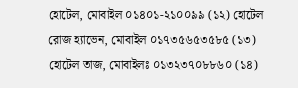হোটেল, মোবাইল ০১৪০১-২১০০৯৯ (১২) হোটেল রোজ হ্যাভেন, মোবাইল ০১৭৩৫৬৫৩৫৮৫ (১৩) হোটেল তাজ, মোবাইলঃ ০১৩২৩৭০৮৮৬০ (১৪)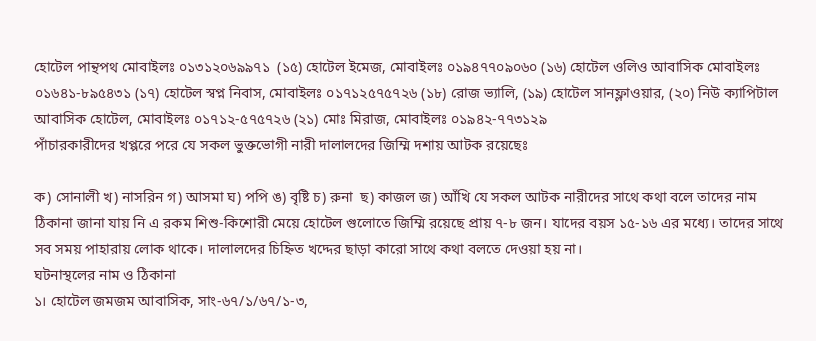হোটেল পান্থপথ মোবাইলঃ ০১৩১২০৬৯৯৭১  (১৫) হোটেল ইমেজ, মোবাইলঃ ০১৯৪৭৭০৯০৬০ (১৬) হোটেল ওলিও আবাসিক মোবাইলঃ ০১৬৪১-৮৯৫৪৩১ (১৭) হোটেল স্বপ্ন নিবাস, মোবাইলঃ ০১৭১২৫৭৫৭২৬ (১৮) রোজ ভ্যালি, (১৯) হোটেল সানফ্লাওয়ার, (২০) নিউ ক্যাপিটাল আবাসিক হোটেল, মোবাইলঃ ০১৭১২-৫৭৫৭২৬ (২১) মোঃ মিরাজ, মোবাইলঃ ০১৯৪২-৭৭৩১২৯
পাঁচারকারীদের খপ্পরে পরে যে সকল ভুক্তভোগী নারী দালালদের জিম্মি দশায় আটক রয়েছেঃ

ক) সোনালী খ) নাসরিন গ) আসমা ঘ) পপি ঙ) বৃষ্টি চ) রুনা  ছ) কাজল জ) আঁখি যে সকল আটক নারীদের সাথে কথা বলে তাদের নাম ঠিকানা জানা যায় নি এ রকম শিশু-কিশোরী মেয়ে হোটেল গুলোতে জিম্মি রয়েছে প্রায় ৭-৮ জন। যাদের বয়স ১৫-১৬ এর মধ্যে। তাদের সাথে সব সময় পাহারায় লোক থাকে। দালালদের চিহ্নিত খদ্দের ছাড়া কারো সাথে কথা বলতে দেওয়া হয় না।
ঘটনাস্থলের নাম ও ঠিকানা
১। হোটেল জমজম আবাসিক, সাং-৬৭/১/৬৭/১-৩,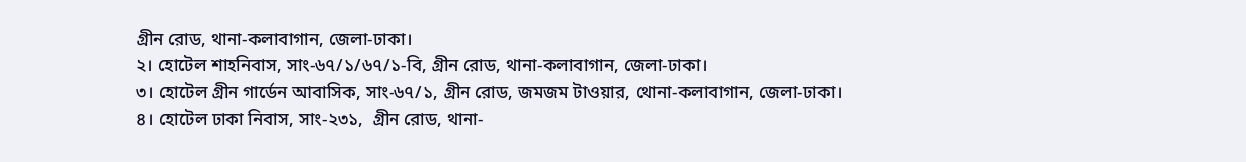গ্রীন রোড, থানা-কলাবাগান, জেলা-ঢাকা।
২। হোটেল শাহনিবাস, সাং-৬৭/১/৬৭/১-বি, গ্রীন রোড, থানা-কলাবাগান, জেলা-ঢাকা।
৩। হোটেল গ্রীন গার্ডেন আবাসিক, সাং-৬৭/১, গ্রীন রোড, জমজম টাওয়ার, থোনা-কলাবাগান, জেলা-ঢাকা।
৪। হোটেল ঢাকা নিবাস, সাং-২৩১,  গ্রীন রোড, থানা-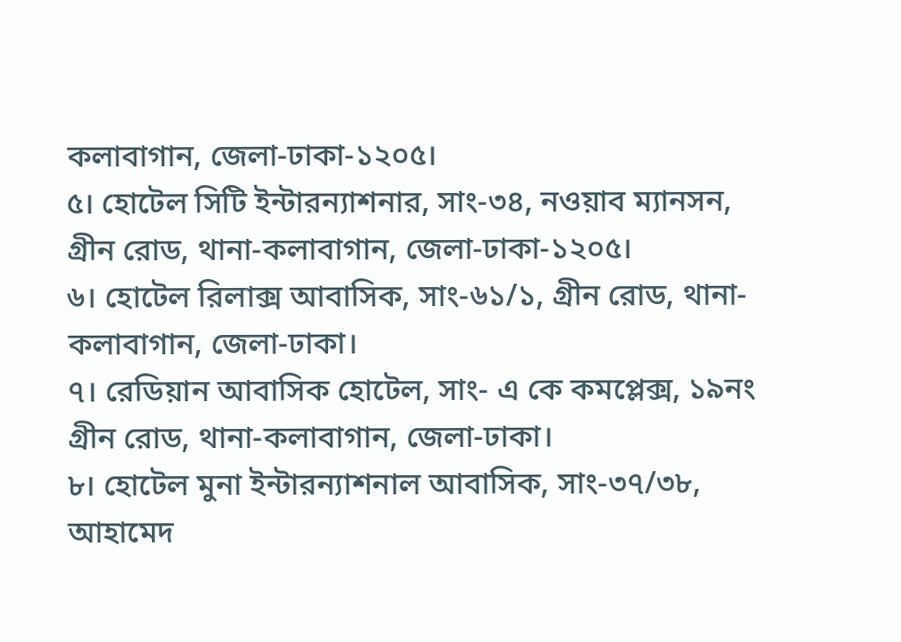কলাবাগান, জেলা-ঢাকা-১২০৫।
৫। হোটেল সিটি ইন্টারন্যাশনার, সাং-৩৪, নওয়াব ম্যানসন, গ্রীন রোড, থানা-কলাবাগান, জেলা-ঢাকা-১২০৫।
৬। হোটেল রিলাক্স আবাসিক, সাং-৬১/১, গ্রীন রোড, থানা-কলাবাগান, জেলা-ঢাকা।
৭। রেডিয়ান আবাসিক হোটেল, সাং- এ কে কমপ্লেক্স, ১৯নং গ্রীন রোড, থানা-কলাবাগান, জেলা-ঢাকা।
৮। হোটেল মুনা ইন্টারন্যাশনাল আবাসিক, সাং-৩৭/৩৮, আহামেদ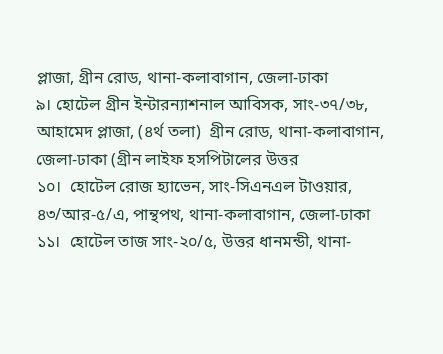প্লাজা, গ্রীন রোড, থানা-কলাবাগান, জেলা-ঢাকা
৯। হোটেল গ্রীন ইন্টারন্যাশনাল আবিসক, সাং-৩৭/৩৮, আহামেদ প্লাজা, (৪র্থ তলা)  গ্রীন রোড, থানা-কলাবাগান, জেলা-ঢাকা (গ্রীন লাইফ হসপিটালের উত্তর
১০।  হোটেল রোজ হ্যাভেন, সাং-সিএনএল টাওয়ার, ৪৩/আর-৫/এ, পান্থপথ, থানা-কলাবাগান, জেলা-ঢাকা
১১।  হোটেল তাজ সাং-২০/৫, উত্তর ধানমন্ডী, থানা-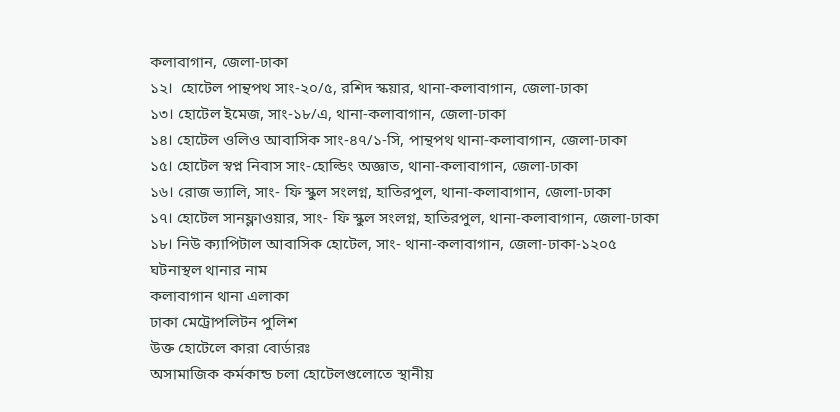কলাবাগান, জেলা-ঢাকা
১২।  হোটেল পান্থপথ সাং-২০/৫, রশিদ স্কয়ার, থানা-কলাবাগান, জেলা-ঢাকা
১৩। হোটেল ইমেজ, সাং-১৮/এ, থানা-কলাবাগান, জেলা-ঢাকা
১৪। হোটেল ওলিও আবাসিক সাং-৪৭/১-সি, পান্থপথ থানা-কলাবাগান, জেলা-ঢাকা
১৫। হোটেল স্বপ্ন নিবাস সাং-হোল্ডিং অজ্ঞাত, থানা-কলাবাগান, জেলা-ঢাকা
১৬। রোজ ভ্যালি, সাং- ফি স্কুল সংলগ্ন, হাতিরপুল, থানা-কলাবাগান, জেলা-ঢাকা
১৭। হোটেল সানফ্লাওয়ার, সাং- ফি স্কুল সংলগ্ন, হাতিরপুল, থানা-কলাবাগান, জেলা-ঢাকা
১৮। নিউ ক্যাপিটাল আবাসিক হোটেল, সাং- থানা-কলাবাগান, জেলা-ঢাকা-১২০৫
ঘটনাস্থল থানার নাম
কলাবাগান থানা এলাকা
ঢাকা মেট্রোপলিটন পুলিশ
উক্ত হোটেলে কারা বোর্ডারঃ
অসামাজিক কর্মকান্ড চলা হোটেলগুলোতে স্থানীয়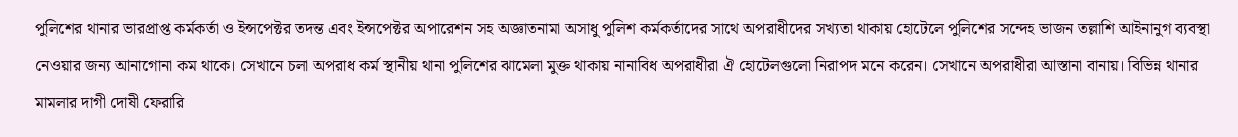পুলিশের থানার ভারপ্রাপ্ত কর্মকর্তা ও ইন্সপেক্টর তদন্ত এবং ইন্সপেক্টর অপারেশন সহ অজ্ঞাতনামা অসাধু পুলিশ কর্মকর্তাদের সাথে অপরাধীদের সখ্যতা থাকায় হোটেলে পুলিশের সন্দেহ ভাজন তল্লাশি আইনানুগ ব্যবস্থা নেওয়ার জন্য আনাগোনা কম থাকে। সেখানে চলা অপরাধ কর্ম স্থানীয় থানা পুলিশের ঝামেলা মুক্ত থাকায় নানাবিধ অপরাধীরা ঐ হোটেলগুলো নিরাপদ মনে করেন। সেখানে অপরাধীরা আস্তানা বানায়। বিভিন্ন থানার মামলার দাগী দোষী ফেরারি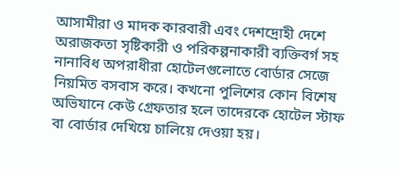আসামীরা ও মাদক কারবারী এবং দেশদ্রোহী দেশে অরাজকতা সৃষ্টিকারী ও পরিকল্পনাকারী ব্যক্তিবর্গ সহ নানাবিধ অপরাধীরা হোটেলগুলোতে বোর্ডার সেজে নিয়মিত বসবাস করে। কখনো পুলিশের কোন বিশেষ অভিযানে কেউ গ্রেফতার হলে তাদেরকে হোটেল স্টাফ বা বোর্ডার দেখিয়ে চালিয়ে দেওয়া হয়।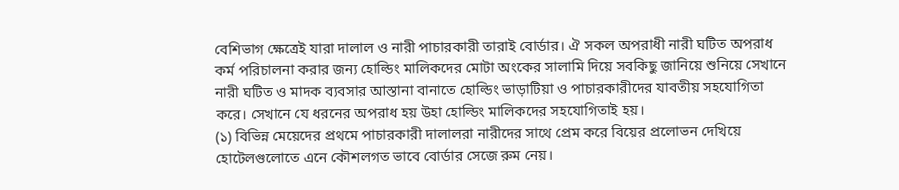বেশিভাগ ক্ষেত্রেই যারা দালাল ও নারী পাচারকারী তারাই বোর্ডার। ঐ সকল অপরাধী নারী ঘটিত অপরাধ কর্ম পরিচালনা করার জন্য হোল্ডিং মালিকদের মোটা অংকের সালামি দিয়ে সবকিছু জানিয়ে শুনিয়ে সেখানে নারী ঘটিত ও মাদক ব্যবসার আস্তানা বানাতে হোল্ডিং ভাড়াটিয়া ও পাচারকারীদের যাবতীয় সহযোগিতা করে। সেখানে যে ধরনের অপরাধ হয় উহা হোল্ডিং মালিকদের সহযোগিতাই হয়।
(১) বিভিন্ন মেয়েদের প্রথমে পাচারকারী দালালরা নারীদের সাথে প্রেম করে বিয়ের প্রলোভন দেখিয়ে হোটেলগুলোতে এনে কৌশলগত ভাবে বোর্ডার সেজে রুম নেয়।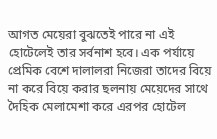আগত মেয়েরা বুঝতেই পারে না এই হোটেলেই তার সর্বনাশ হবে। এক পর্যায়ে প্রেমিক বেশে দালালরা নিজেরা তাদের বিয়ে না করে বিয়ে করার ছলনায় মেয়েদের সাথে দৈহিক মেলামেশা করে এরপর হোটেল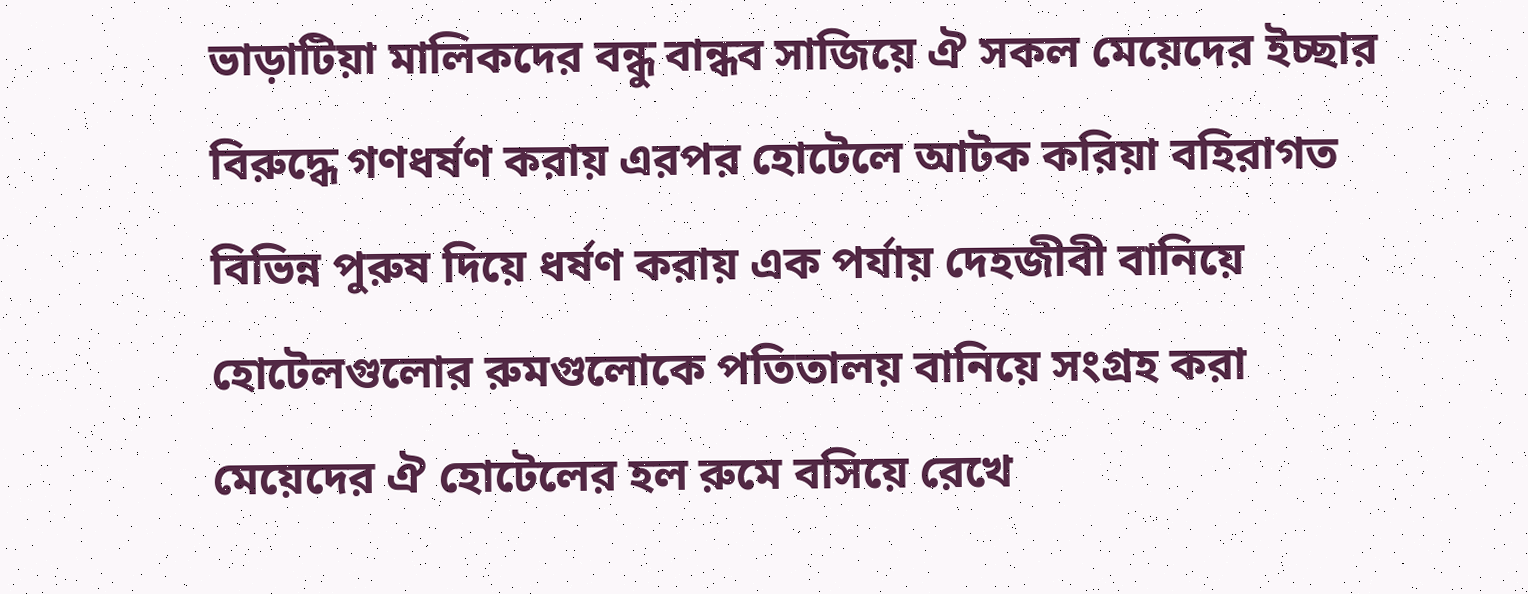ভাড়াটিয়া মালিকদের বন্ধু বান্ধব সাজিয়ে ঐ সকল মেয়েদের ইচ্ছার বিরুদ্ধে গণধর্ষণ করায় এরপর হোটেলে আটক করিয়া বহিরাগত বিভিন্ন পুরুষ দিয়ে ধর্ষণ করায় এক পর্যায় দেহজীবী বানিয়ে হোটেলগুলোর রুমগুলোকে পতিতালয় বানিয়ে সংগ্রহ করা মেয়েদের ঐ হোটেলের হল রুমে বসিয়ে রেখে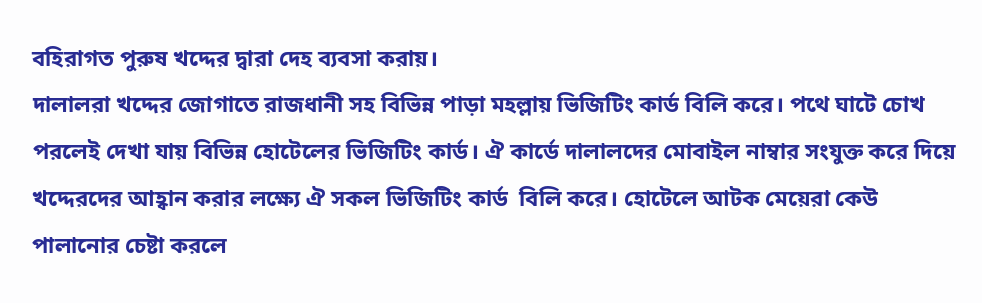বহিরাগত পুরুষ খদ্দের দ্বারা দেহ ব্যবসা করায়।
দালালরা খদ্দের জোগাতে রাজধানী সহ বিভিন্ন পাড়া মহল্লায় ভিজিটিং কার্ড বিলি করে। পথে ঘাটে চোখ পরলেই দেখা যায় বিভিন্ন হোটেলের ভিজিটিং কার্ড। ঐ কার্ডে দালালদের মোবাইল নাম্বার সংযুক্ত করে দিয়ে খদ্দেরদের আহ্বান করার লক্ষ্যে ঐ সকল ভিজিটিং কার্ড  বিলি করে। হোটেলে আটক মেয়েরা কেউ পালানোর চেষ্টা করলে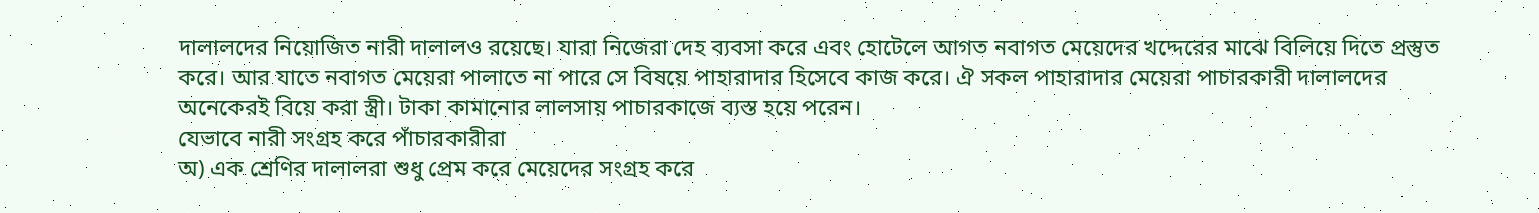দালালদের নিয়োজিত নারী দালালও রয়েছে। যারা নিজেরা দেহ ব্যবসা করে এবং হোটেলে আগত নবাগত মেয়েদের খদ্দেরের মাঝে বিলিয়ে দিতে প্রস্তুত করে। আর যাতে নবাগত মেয়েরা পালাতে না পারে সে বিষয়ে পাহারাদার হিসেবে কাজ করে। ঐ সকল পাহারাদার মেয়েরা পাচারকারী দালালদের অনেকেরই বিয়ে করা স্ত্রী। টাকা কামানোর লালসায় পাচারকাজে ব্যস্ত হয়ে পরেন।
যেভাবে নারী সংগ্রহ করে পাঁচারকারীরা
অ) এক শ্রেণির দালালরা শুধু প্রেম করে মেয়েদের সংগ্রহ করে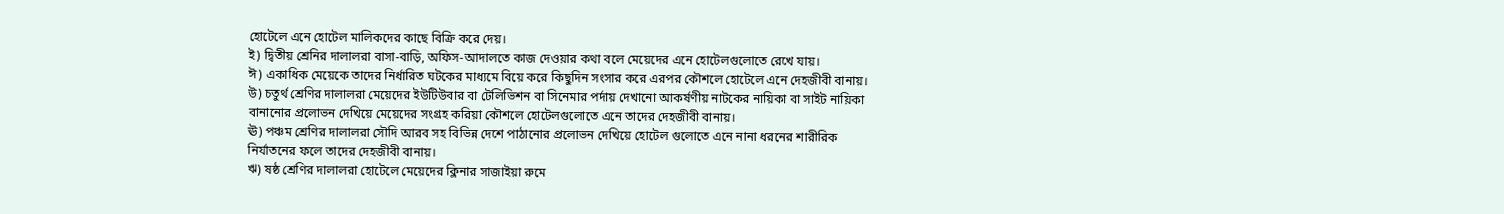হোটেলে এনে হোটেল মালিকদের কাছে বিক্রি করে দেয়।
ই) দ্বিতীয় শ্রেনির দালালরা বাসা-বাড়ি, অফিস-আদালতে কাজ দেওয়ার কথা বলে মেয়েদের এনে হোটেলগুলোতে রেখে যায়।
ঈ) একাধিক মেয়েকে তাদের নির্ধারিত ঘটকের মাধ্যমে বিয়ে করে কিছুদিন সংসার করে এরপর কৌশলে হোটেলে এনে দেহজীবী বানায়।
উ) চতুর্থ শ্রেণির দালালরা মেয়েদের ইউটিউবার বা টেলিভিশন বা সিনেমার পর্দায় দেখানো আকর্ষণীয় নাটকের নায়িকা বা সাইট নায়িকা বানানোর প্রলোভন দেখিয়ে মেয়েদের সংগ্রহ করিয়া কৌশলে হোটেলগুলোতে এনে তাদের দেহজীবী বানায়।
ঊ) পঞ্চম শ্রেণির দালালরা সৌদি আরব সহ বিভিন্ন দেশে পাঠানোর প্রলোভন দেখিয়ে হোটেল গুলোতে এনে নানা ধরনের শারীরিক নির্যাতনের ফলে তাদের দেহজীবী বানায়।
ঋ) ষষ্ঠ শ্রেণির দালালরা হোটেলে মেয়েদের ক্লিনার সাজাইয়া রুমে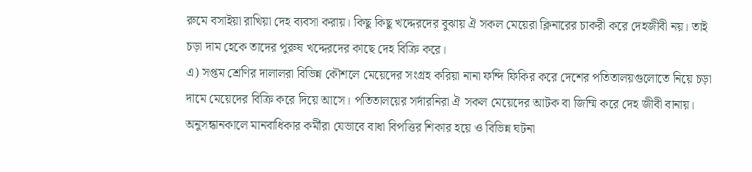রুমে বসাইয়া রাখিয়া দেহ ব্যবসা করায়। কিছু কিছু খদ্দেরদের বুঝায় ঐ সকল মেয়েরা ক্লিনারের চাকরী করে দেহজীবী নয়। তাই চড়া দাম হেকে তাদের পুরুষ খদ্দেরদের কাছে দেহ বিক্রি করে।
এ) সপ্তম শ্রেণির দালালরা বিভিন্ন কৌশলে মেয়েদের সংগ্রহ করিয়া নানা ফন্দি ফিকির করে দেশের পতিতালয়গুলোতে নিয়ে চড়া দামে মেয়েদের বিক্রি করে দিয়ে আসে। পতিতালয়ের সর্দারনিরা ঐ সকল মেয়েদের আটক বা জিম্মি করে দেহ জীবী বানায়।
অনুসন্ধানকালে মানবাধিকার কর্মীরা যেভাবে বাধা বিপত্তির শিকার হয়ে ও বিভিন্ন ঘটনা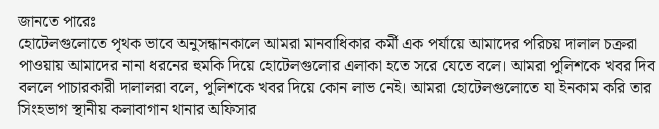জানতে পারেঃ
হোটেলগুলোতে পৃথক ভাবে অনুসন্ধানকালে আমরা মানবাধিকার কর্মী এক পর্যায়ে আমাদের পরিচয় দালাল চক্ররা পাওয়ায় আমাদের নানা ধরনের হুমকি দিয়ে হোটেলগুলোর এলাকা হতে সরে যেতে বলে। আমরা পুলিশকে খবর দিব বললে পাচারকারী দালালরা বলে, পুলিশকে খবর দিয়ে কোন লাভ নেই। আমরা হোটেলগুলোতে যা ইনকাম করি তার সিংহভাগ স্থানীয় কলাবাগান থানার অফিসার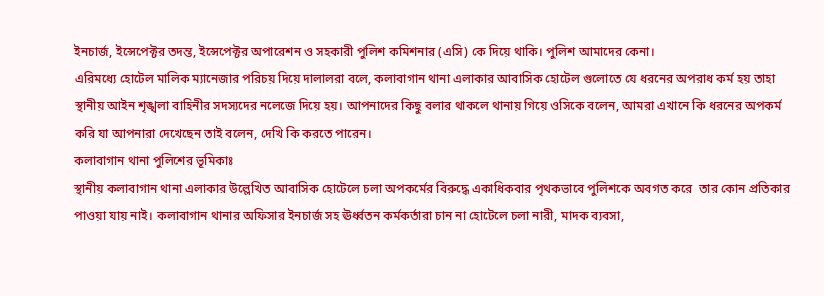ইনচার্জ, ইন্সেপেক্টর তদন্ত, ইন্সেপেক্টর অপারেশন ও সহকারী পুলিশ কমিশনার (এসি) কে দিয়ে থাকি। পুলিশ আমাদের কেনা।
এরিমধ্যে হোটেল মালিক ম্যানেজার পরিচয় দিয়ে দালালরা বলে, কলাবাগান থানা এলাকার আবাসিক হোটেল গুলোতে যে ধরনের অপরাধ কর্ম হয় তাহা স্থানীয় আইন শৃঙ্খলা বাহিনীর সদস্যদের নলেজে দিয়ে হয়। আপনাদের কিছু বলার থাকলে থানায় গিয়ে ওসিকে বলেন, আমরা এখানে কি ধরনের অপকর্ম করি যা আপনারা দেখেছেন তাই বলেন, দেখি কি করতে পারেন।
কলাবাগান থানা পুলিশের ভূমিকাঃ
স্থানীয় কলাবাগান থানা এলাকার উল্লেখিত আবাসিক হোটেলে চলা অপকর্মের বিরুদ্ধে একাধিকবার পৃথকভাবে পুলিশকে অবগত করে  তার কোন প্রতিকার পাওয়া যায় নাই। কলাবাগান থানার অফিসার ইনচার্জ সহ ঊর্ধ্বতন কর্মকর্তারা চান না হোটেলে চলা নারী, মাদক ব্যবসা,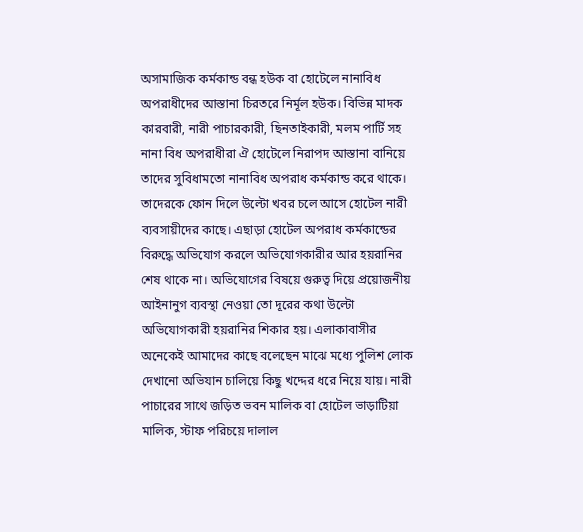অসামাজিক কর্মকান্ড বন্ধ হউক বা হোটেলে নানাবিধ অপরাধীদের আস্তানা চিরতরে নির্মূল হউক। বিভিন্ন মাদক কারবারী, নারী পাচারকারী, ছিনতাইকারী, মলম পার্টি সহ নানা বিধ অপরাধীরা ঐ হোটেলে নিরাপদ আস্তানা বানিয়ে তাদের সুবিধামতো নানাবিধ অপরাধ কর্মকান্ড করে থাকে। তাদেরকে ফোন দিলে উল্টো খবর চলে আসে হোটেল নারী ব্যবসায়ীদের কাছে। এছাড়া হোটেল অপরাধ কর্মকান্ডের বিরুদ্ধে অভিযোগ করলে অভিযোগকারীর আর হয়রানির শেষ থাকে না। অভিযোগের বিষয়ে গুরুত্ব দিয়ে প্রয়োজনীয় আইনানুগ ব্যবস্থা নেওয়া তো দূরের কথা উল্টো অভিযোগকারী হয়রানির শিকার হয়। এলাকাবাসীর অনেকেই আমাদের কাছে বলেছেন মাঝে মধ্যে পুলিশ লোক দেখানো অভিযান চালিয়ে কিছু খদ্দের ধরে নিয়ে যায়। নারী পাচারের সাথে জড়িত ভবন মালিক বা হোটেল ভাড়াটিয়া মালিক, স্টাফ পরিচয়ে দালাল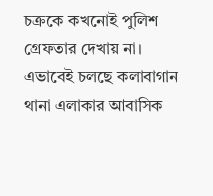চক্রকে কখনোই পুলিশ গ্রেফতার দেখায় না। এভাবেই চলছে কলাবাগান থানা এলাকার আবাসিক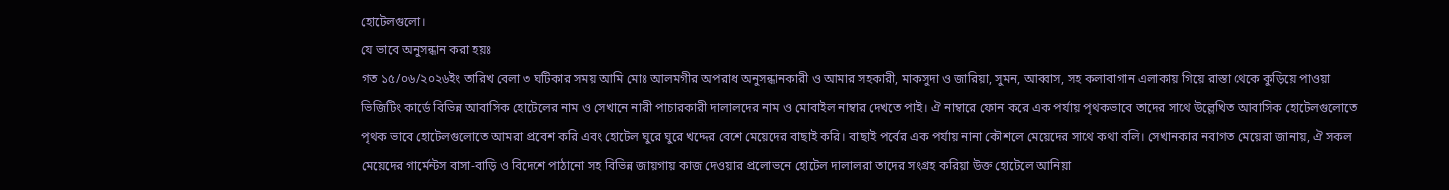হোটেলগুলো।
যে ভাবে অনুসন্ধান করা হয়ঃ
গত ১৫/০৬/২০২৬ইং তারিখ বেলা ৩ ঘটিকার সময় আমি মোঃ আলমগীর অপরাধ অনুসন্ধানকারী ও আমার সহকারী, মাকসুদা ও জারিয়া, সুমন, আব্বাস, সহ কলাবাগান এলাকায় গিয়ে রাস্তা থেকে কুড়িয়ে পাওয়া  ভিজিটিং কার্ডে বিভিন্ন আবাসিক হোটেলের নাম ও সেখানে নারী পাচারকারী দালালদের নাম ও মোবাইল নাম্বার দেখতে পাই। ঐ নাম্বারে ফোন করে এক পর্যায় পৃথকভাবে তাদের সাথে উল্লেখিত আবাসিক হোটেলগুলোতে পৃথক ভাবে হোটেলগুলোতে আমরা প্রবেশ করি এবং হোটেল ঘুরে ঘুরে খদ্দের বেশে মেয়েদের বাছাই করি। বাছাই পর্বের এক পর্যায় নানা কৌশলে মেয়েদের সাথে কথা বলি। সেখানকার নবাগত মেয়েরা জানায়, ঐ সকল মেয়েদের গার্মেন্টস বাসা-বাড়ি ও বিদেশে পাঠানো সহ বিভিন্ন জায়গায় কাজ দেওয়ার প্রলোভনে হোটেল দালালরা তাদের সংগ্রহ করিয়া উক্ত হোটেলে আনিয়া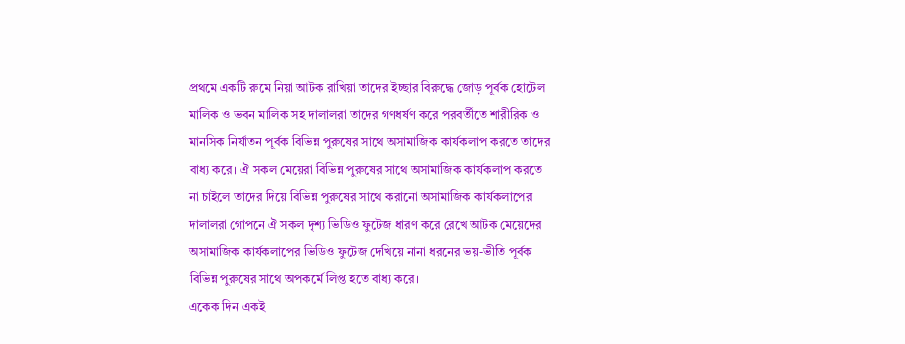প্রথমে একটি রুমে নিয়া আটক রাখিয়া তাদের ইচ্ছার বিরুদ্ধে জোড় পূর্বক হোটেল মালিক ও ভবন মালিক সহ দালালরা তাদের গণধর্ষণ করে পরবর্তীতে শারীরিক ও মানসিক নির্যাতন পূর্বক বিভিন্ন পুরুষের সাথে অসামাজিক কার্যকলাপ করতে তাদের বাধ্য করে। ঐ সকল মেয়েরা বিভিন্ন পুরুষের সাথে অসামাজিক কার্যকলাপ করতে না চাইলে তাদের দিয়ে বিভিন্ন পুরুষের সাথে করানো অসামাজিক কার্যকলাপের দালালরা গোপনে ঐ সকল দৃশ্য ভিডিও ফুটেজ ধারণ করে রেখে আটক মেয়েদের অসামাজিক কার্যকলাপের ভিডিও ফুটেজ দেখিয়ে নানা ধরনের ভয়-ভীতি পূর্বক বিভিন্ন পুরুষের সাথে অপকর্মে লিপ্ত হতে বাধ্য করে।
একেক দিন একই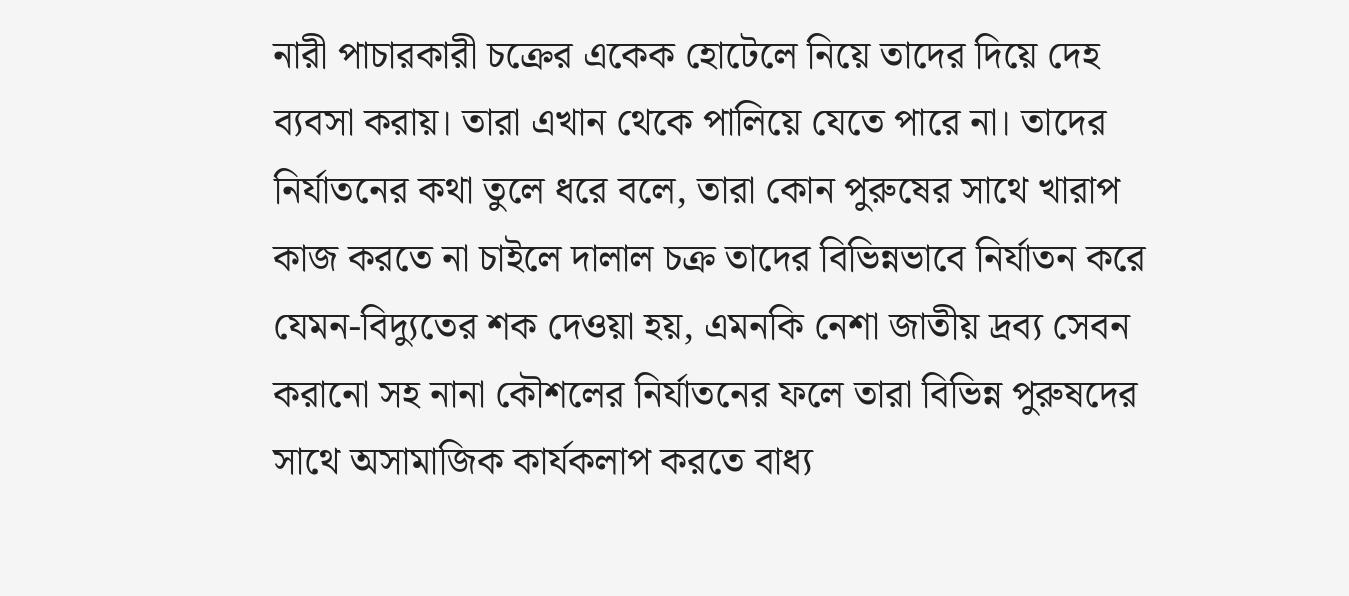নারী পাচারকারী চক্রের একেক হোটেলে নিয়ে তাদের দিয়ে দেহ ব্যবসা করায়। তারা এখান থেকে পালিয়ে যেতে পারে না। তাদের নির্যাতনের কথা তুলে ধরে বলে, তারা কোন পুরুষের সাথে খারাপ কাজ করতে না চাইলে দালাল চক্র তাদের বিভিন্নভাবে নির্যাতন করে যেমন-বিদ্যুতের শক দেওয়া হয়, এমনকি নেশা জাতীয় দ্রব্য সেবন করানো সহ নানা কৌশলের নির্যাতনের ফলে তারা বিভিন্ন পুরুষদের সাথে অসামাজিক কার্যকলাপ করতে বাধ্য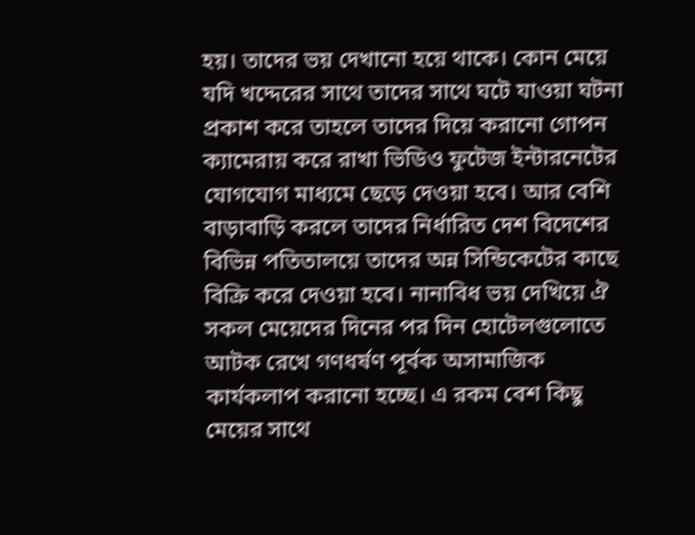হয়। তাদের ভয় দেখানো হয়ে থাকে। কোন মেয়ে যদি খদ্দেরের সাথে তাদের সাথে ঘটে যাওয়া ঘটনা প্রকাশ করে তাহলে তাদের দিয়ে করানো গোপন ক্যামেরায় করে রাখা ভিডিও ফুটেজ ইন্টারনেটের যোগযোগ মাধ্যমে ছেড়ে দেওয়া হবে। আর বেশি বাড়াবাড়ি করলে তাদের নির্ধারিত দেশ বিদেশের বিভিন্ন পতিতালয়ে তাদের অন্ন সিন্ডিকেটের কাছে বিক্রি করে দেওয়া হবে। নানাবিধ ভয় দেখিয়ে ঐ সকল মেয়েদের দিনের পর দিন হোটেলগুলোতে আটক রেখে গণধর্ষণ পূর্বক অসামাজিক কার্যকলাপ করানো হচ্ছে। এ রকম বেশ কিছু মেয়ের সাথে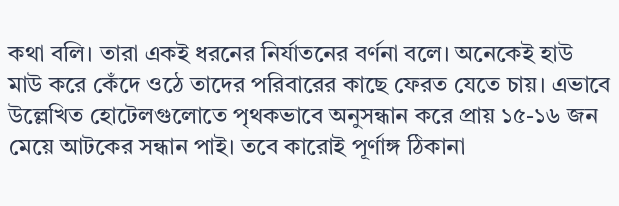কথা বলি। তারা একই ধরনের নির্যাতনের বর্ণনা বলে। অনেকেই হাউ মাউ করে কেঁদে ওঠে তাদের পরিবারের কাছে ফেরত যেতে চায়। এভাবে উল্লেখিত হোটেলগুলোতে পৃথকভাবে অনুসন্ধান করে প্রায় ১৫-১৬ জন মেয়ে আটকের সন্ধান পাই। তবে কারোই পূর্ণাঙ্গ ঠিকানা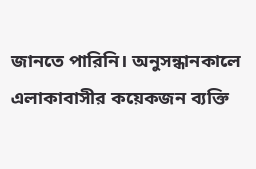জানতে পারিনি। অনুসন্ধানকালে এলাকাবাসীর কয়েকজন ব্যক্তি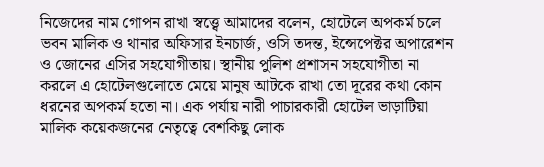নিজেদের নাম গোপন রাখা স্বত্ত্বে আমাদের বলেন, হোটেলে অপকর্ম চলে ভবন মালিক ও থানার অফিসার ইনচার্জ, ওসি তদন্ত, ইন্সেপেক্টর অপারেশন ও জোনের এসির সহযোগীতায়। স্থানীয় পুলিশ প্রশাসন সহযোগীতা না করলে এ হোটেলগুলোতে মেয়ে মানুষ আটকে রাখা তো দূরের কথা কোন ধরনের অপকর্ম হতো না। এক পর্যায় নারী পাচারকারী হোটেল ভাড়াটিয়া মালিক কয়েকজনের নেতৃত্বে বেশকিছু লোক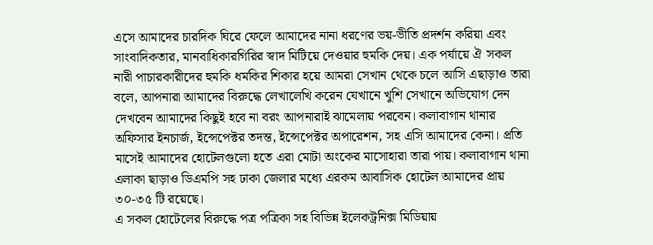এসে আমাদের চারদিক ঘিরে ফেলে আমাদের নানা ধরণের ভয়-ভীতি প্রদর্শন করিয়া এবং সাংবাদিকতার, মানবাধিকারগিরির স্বাদ মিটিয়ে দেওয়ার হুমকি দেয়। এক পর্যায়ে ঐ সকল নারী পাচারকারীদের হুমকি ধমকির শিকার হয়ে আমরা সেখান থেকে চলে আসি এছাড়াও তারা বলে, আপনারা আমাদের বিরুদ্ধে লেখালেখি করেন যেখানে খুশি সেখানে অভিযোগ দেন দেখবেন আমাদের কিছুই হবে না বরং আপনারাই ঝামেলায় পরবেন। কলাবাগান থানার অফিসার ইনচার্জ, ইন্সেপেক্টর তদন্ত, ইন্সেপেক্টর অপারেশন, সহ এসি আমাদের কেনা। প্রতি মাসেই আমাদের হোটেলগুলো হতে এরা মোটা অংকের মাসোহারা তারা পায়। কলাবাগান থানা এলাকা ছাড়াও ডিএমপি সহ ঢাকা জেলার মধ্যে এরকম আবাসিক হোটেল আমাদের প্রায় ৩০-৩৫ টি রয়েছে।
এ সকল হোটেলের বিরুদ্ধে পত্র পত্রিকা সহ বিভিন্ন ইলেকট্রনিক্স মিডিয়ায়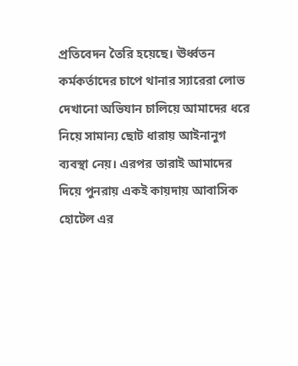প্রতিবেদন তৈরি হয়েছে। ঊর্ধ্বতন কর্মকর্তাদের চাপে থানার স্যারেরা লোভ দেখানো অভিযান চালিয়ে আমাদের ধরে নিয়ে সামান্য ছোট ধারায় আইনানুগ ব্যবস্থা নেয়। এরপর তারাই আমাদের দিয়ে পুনরায় একই কায়দায় আবাসিক হোটেল এর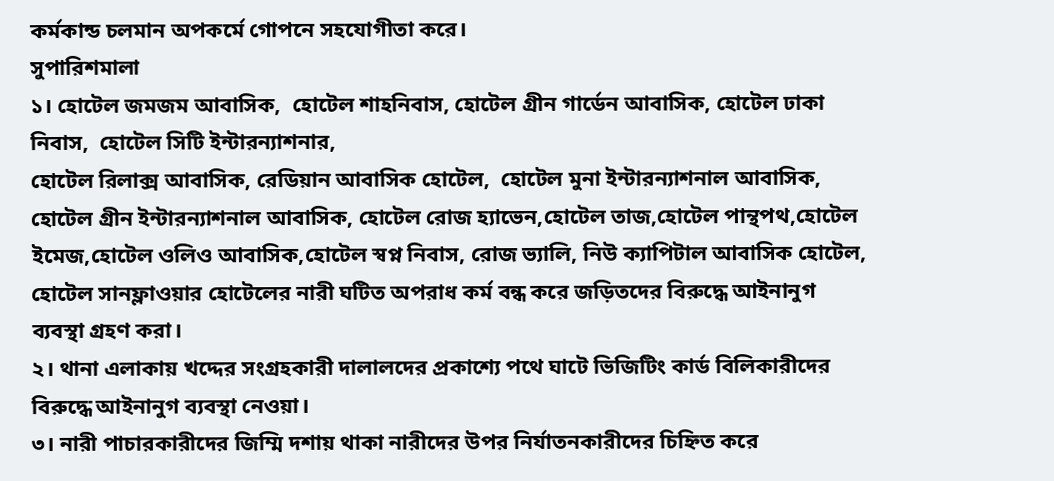কর্মকান্ড চলমান অপকর্মে গোপনে সহযোগীতা করে।
সুপারিশমালা
১। হোটেল জমজম আবাসিক,  হোটেল শাহনিবাস, হোটেল গ্রীন গার্ডেন আবাসিক, হোটেল ঢাকা নিবাস,  হোটেল সিটি ইন্টারন্যাশনার,
হোটেল রিলাক্স আবাসিক, রেডিয়ান আবাসিক হোটেল,  হোটেল মুনা ইন্টারন্যাশনাল আবাসিক,  হোটেল গ্রীন ইন্টারন্যাশনাল আবাসিক, হোটেল রোজ হ্যাভেন,হোটেল তাজ,হোটেল পান্থপথ,হোটেল ইমেজ,হোটেল ওলিও আবাসিক,হোটেল স্বপ্ন নিবাস, রোজ ভ্যালি, নিউ ক্যাপিটাল আবাসিক হোটেল, হোটেল সানফ্লাওয়ার হোটেলের নারী ঘটিত অপরাধ কর্ম বন্ধ করে জড়িতদের বিরুদ্ধে আইনানুগ ব্যবস্থা গ্রহণ করা।
২। থানা এলাকায় খদ্দের সংগ্রহকারী দালালদের প্রকাশ্যে পথে ঘাটে ভিজিটিং কার্ড বিলিকারীদের বিরুদ্ধে আইনানুগ ব্যবস্থা নেওয়া।
৩। নারী পাচারকারীদের জিম্মি দশায় থাকা নারীদের উপর নির্যাতনকারীদের চিহ্নিত করে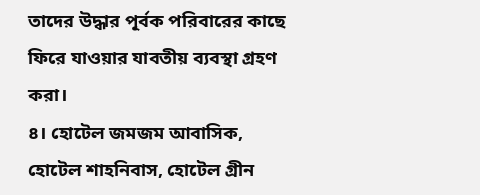তাদের উদ্ধার পূর্বক পরিবারের কাছে ফিরে যাওয়ার যাবতীয় ব্যবস্থা গ্রহণ করা।
৪। হোটেল জমজম আবাসিক,  হোটেল শাহনিবাস, হোটেল গ্রীন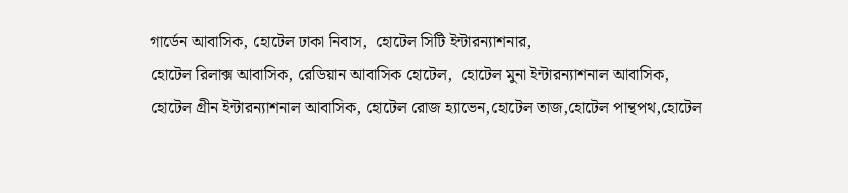গার্ডেন আবাসিক, হোটেল ঢাকা নিবাস,  হোটেল সিটি ইন্টারন্যাশনার,
হোটেল রিলাক্স আবাসিক, রেডিয়ান আবাসিক হোটেল,  হোটেল মুনা ইন্টারন্যাশনাল আবাসিক,  হোটেল গ্রীন ইন্টারন্যাশনাল আবাসিক, হোটেল রোজ হ্যাভেন,হোটেল তাজ,হোটেল পান্থপথ,হোটেল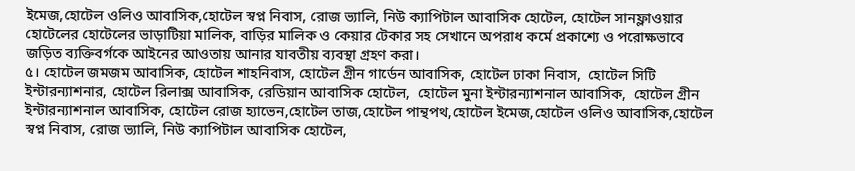ইমেজ,হোটেল ওলিও আবাসিক,হোটেল স্বপ্ন নিবাস, রোজ ভ্যালি, নিউ ক্যাপিটাল আবাসিক হোটেল, হোটেল সানফ্লাওয়ার হোটেলের হোটেলের ভাড়াটিয়া মালিক, বাড়ির মালিক ও কেয়ার টেকার সহ সেখানে অপরাধ কর্মে প্রকাশ্যে ও পরোক্ষভাবে জড়িত ব্যক্তিবর্গকে আইনের আওতায় আনার যাবতীয় ব্যবস্থা গ্রহণ করা।
৫। হোটেল জমজম আবাসিক, হোটেল শাহনিবাস, হোটেল গ্রীন গার্ডেন আবাসিক, হোটেল ঢাকা নিবাস,  হোটেল সিটি ইন্টারন্যাশনার, হোটেল রিলাক্স আবাসিক, রেডিয়ান আবাসিক হোটেল,  হোটেল মুনা ইন্টারন্যাশনাল আবাসিক,  হোটেল গ্রীন ইন্টারন্যাশনাল আবাসিক, হোটেল রোজ হ্যাভেন,হোটেল তাজ,হোটেল পান্থপথ,হোটেল ইমেজ,হোটেল ওলিও আবাসিক,হোটেল স্বপ্ন নিবাস, রোজ ভ্যালি, নিউ ক্যাপিটাল আবাসিক হোটেল,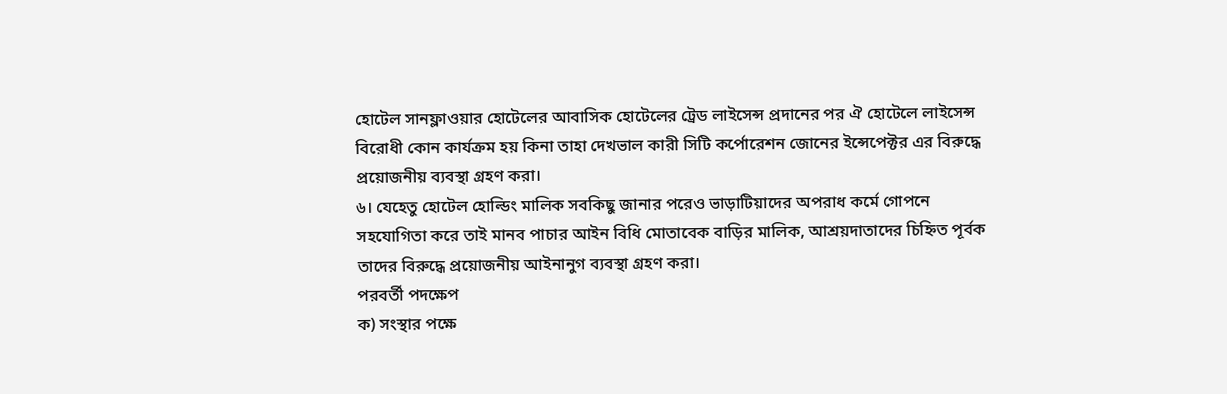হোটেল সানফ্লাওয়ার হোটেলের আবাসিক হোটেলের ট্রেড লাইসেন্স প্রদানের পর ঐ হোটেলে লাইসেন্স বিরোধী কোন কার্যক্রম হয় কিনা তাহা দেখভাল কারী সিটি কর্পোরেশন জোনের ইন্সেপেক্টর এর বিরুদ্ধে প্রয়োজনীয় ব্যবস্থা গ্রহণ করা।
৬। যেহেতু হোটেল হোল্ডিং মালিক সবকিছু জানার পরেও ভাড়াটিয়াদের অপরাধ কর্মে গোপনে সহযোগিতা করে তাই মানব পাচার আইন বিধি মোতাবেক বাড়ির মালিক, আশ্রয়দাতাদের চিহ্নিত পূর্বক তাদের বিরুদ্ধে প্রয়োজনীয় আইনানুগ ব্যবস্থা গ্রহণ করা।
পরবর্তী পদক্ষেপ
ক) সংস্থার পক্ষে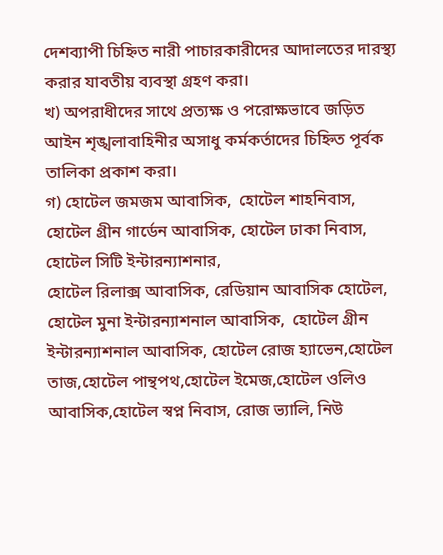দেশব্যাপী চিহ্নিত নারী পাচারকারীদের আদালতের দারস্থ্য করার যাবতীয় ব্যবস্থা গ্রহণ করা।
খ) অপরাধীদের সাথে প্রত্যক্ষ ও পরোক্ষভাবে জড়িত আইন শৃঙ্খলাবাহিনীর অসাধু কর্মকর্তাদের চিহ্নিত পূর্বক তালিকা প্রকাশ করা।
গ) হোটেল জমজম আবাসিক,  হোটেল শাহনিবাস, হোটেল গ্রীন গার্ডেন আবাসিক, হোটেল ঢাকা নিবাস,  হোটেল সিটি ইন্টারন্যাশনার,
হোটেল রিলাক্স আবাসিক, রেডিয়ান আবাসিক হোটেল,  হোটেল মুনা ইন্টারন্যাশনাল আবাসিক,  হোটেল গ্রীন ইন্টারন্যাশনাল আবাসিক, হোটেল রোজ হ্যাভেন,হোটেল তাজ,হোটেল পান্থপথ,হোটেল ইমেজ,হোটেল ওলিও আবাসিক,হোটেল স্বপ্ন নিবাস, রোজ ভ্যালি, নিউ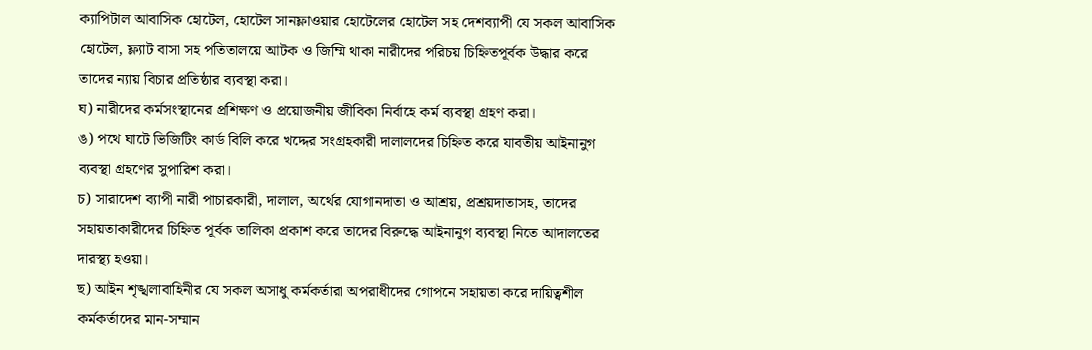ক্যাপিটাল আবাসিক হোটেল, হোটেল সানফ্লাওয়ার হোটেলের হোটেল সহ দেশব্যাপী যে সকল আবাসিক হোটেল, ফ্ল্যাট বাসা সহ পতিতালয়ে আটক ও জিম্মি থাকা নারীদের পরিচয় চিহ্নিতপূর্বক উদ্ধার করে তাদের ন্যায় বিচার প্রতিষ্ঠার ব্যবস্থা করা।
ঘ) নারীদের কর্মসংস্থানের প্রশিক্ষণ ও প্রয়োজনীয় জীবিকা নির্বাহে কর্ম ব্যবস্থা গ্রহণ করা।
ঙ) পথে ঘাটে ভিজিটিং কার্ড বিলি করে খদ্দের সংগ্রহকারী দালালদের চিহ্নিত করে যাবতীয় আইনানুগ ব্যবস্থা গ্রহণের সুপারিশ করা।
চ) সারাদেশ ব্যাপী নারী পাচারকারী, দালাল, অর্থের যোগানদাতা ও আশ্রয়, প্রশ্রয়দাতাসহ, তাদের সহায়তাকারীদের চিহ্নিত পূর্বক তালিকা প্রকাশ করে তাদের বিরুদ্ধে আইনানুগ ব্যবস্থা নিতে আদালতের দারস্থ্য হওয়া।
ছ) আইন শৃঙ্খলাবাহিনীর যে সকল অসাধু কর্মকর্তারা অপরাধীদের গোপনে সহায়তা করে দায়িত্বশীল কর্মকর্তাদের মান-সম্মান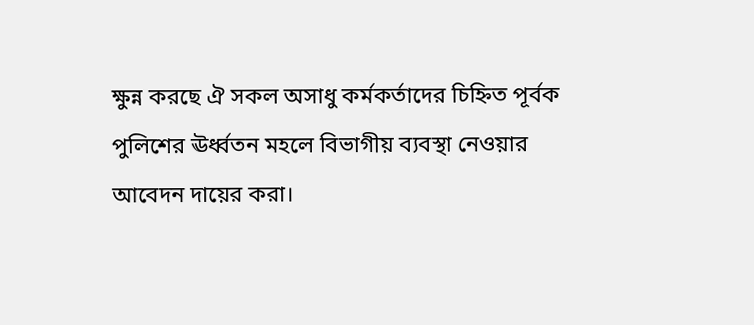ক্ষুন্ন করছে ঐ সকল অসাধু কর্মকর্তাদের চিহ্নিত পূর্বক পুলিশের ঊর্ধ্বতন মহলে বিভাগীয় ব্যবস্থা নেওয়ার আবেদন দায়ের করা।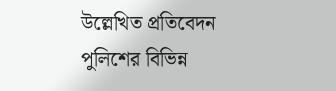উল্লেখিত প্রতিবেদন পুলিশের বিভিন্ন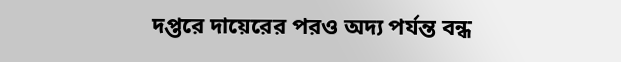দপ্তরে দায়েরের পরও অদ্য পর্যন্ত বন্ধ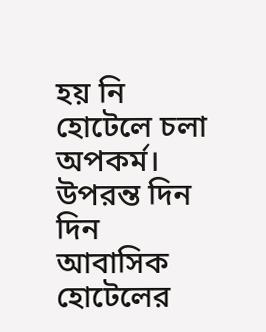হয় নি হোটেলে চলা অপকর্ম। উপরন্ত দিন দিন আবাসিক হোটেলের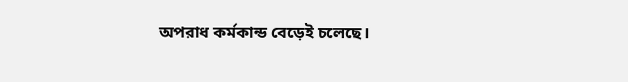অপরাধ কর্মকান্ড বেড়েই চলেছে।